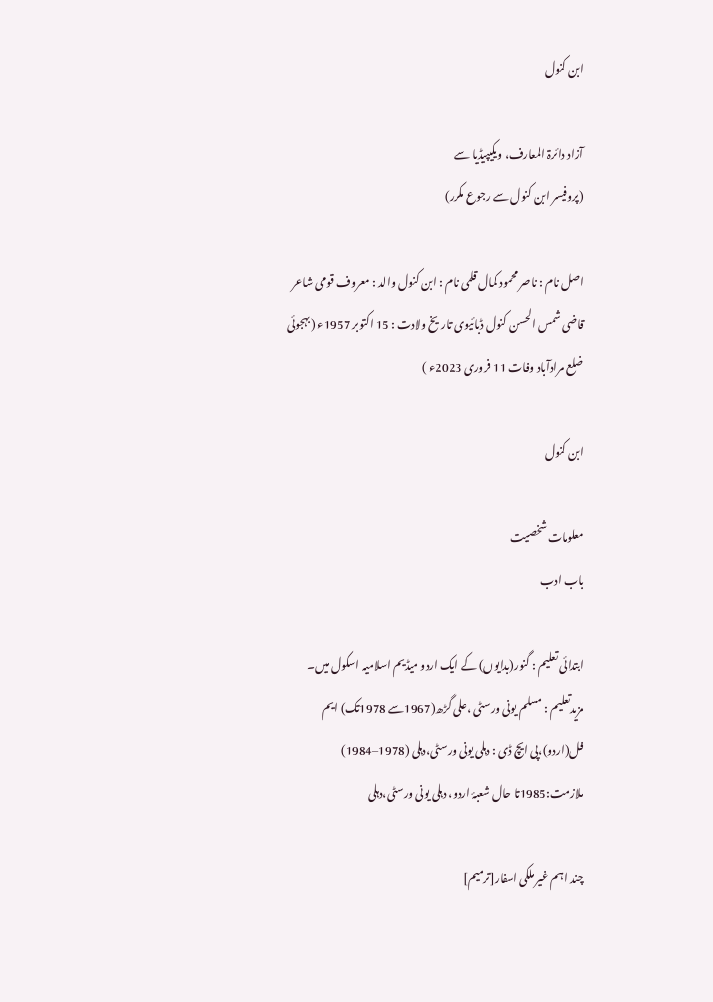ابن کنول

آزاد دائرۃ المعارف، ویکیپیڈیا سے
(پروفیسر ابن کنول سے رجوع مکرر)

اصل نام : ناصر محمود کمال قلمی نام : ابن کنول والد : معروف قومی شاعر قاضی شمس الحسن کنول ڈبائیوی تاریخ ولادت : 15 اکتوبر 1957ء (بہجوئی ضلع مرادآباد وفات 11 فروری 2023ء )

ابن کنول

معلومات شخصیت
باب ادب

ابتدائی تعلیم : گنور(بدایوں) کے ایک اردو میڈیم اسلامیہ اسکول میں۔ مزیدتعلیم : مسلم یونی ورسٹی ،علی گڑھ(1967سے 1978تک) ایم فل(اردو)،پی ایچ ڈی : دہلی یونی ورسٹی،دہلی (1978–1984) ملازمت:1985تا حال شعبۂ اردو، دہلی یونی ورسٹی،دہلی

چند اہم غیر ملکی اسفار[ترمیم]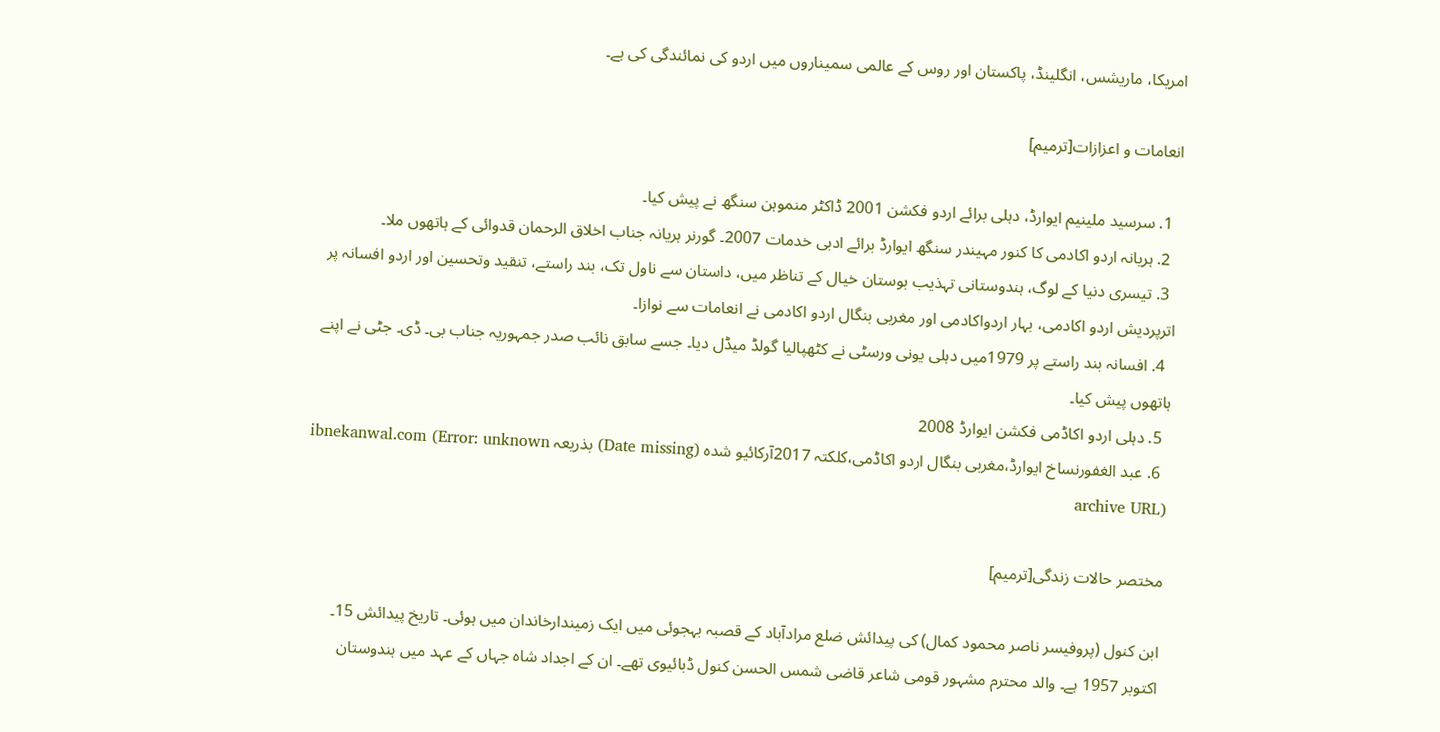امریکا، ماریشس، انگلینڈ، پاکستان اور روس کے عالمی سمیناروں میں اردو کی نمائندگی کی ہے۔

انعامات و اعزازات[ترمیم]

  1. سرسید ملینیم ایوارڈ، دہلی برائے اردو فکشن 2001 ڈاکٹر منموہن سنگھ نے پیش کیا۔
  2. ہریانہ اردو اکادمی کا کنور مہیندر سنگھ ایوارڈ برائے ادبی خدمات 2007۔ گورنر ہریانہ جناب اخلاق الرحمان قدوائی کے ہاتھوں ملا۔
  3. تیسری دنیا کے لوگ، ہندوستانی تہذیب بوستان خیال کے تناظر میں، داستان سے ناول تک، بند راستے، تنقید وتحسین اور اردو افسانہ پر اترپردیش اردو اکادمی، بہار اردواکادمی اور مغربی بنگال اردو اکادمی نے انعامات سے نوازا۔
  4. افسانہ بند راستے پر 1979میں دہلی یونی ورسٹی نے کٹھپالیا گولڈ میڈل دیا۔ جسے سابق نائب صدر جمہوریہ جناب بی۔ ڈی۔ جٹی نے اپنے ہاتھوں پیش کیا۔
  5. دہلی اردو اکاڈمی فکشن ایوارڈ 2008
  6. عبد الغفورنساخ ایوارڈ،مغربی بنگال اردو اکاڈمی،کلکتہ 2017آرکائیو شدہ (Date missing) بذریعہ ibnekanwal.com (Error: unknown archive URL)

مختصر حالات زندگی[ترمیم]

ابن کنول (پروفیسر ناصر محمود کمال) کی پیدائش ضلع مرادآباد کے قصبہ بہجوئی میں ایک زمیندارخاندان میں ہوئی۔ تاریخ پیدائش 15۔ اکتوبر 1957 ہے۔ والد محترم مشہور قومی شاعر قاضی شمس الحسن کنول ڈبائیوی تھے۔ ان کے اجداد شاہ جہاں کے عہد میں ہندوستان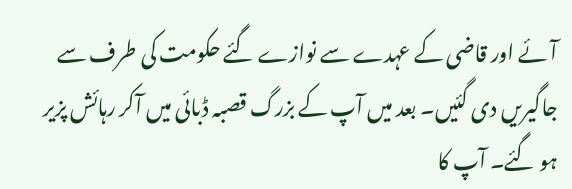آئے اور قاضی کے عہدے سے نوازے گئے حکومت کی طرف سے جاگیریں دی گئیں۔ بعد میں آپ کے بزرگ قصبہ ڈبائی میں آکر رہائش پزیر ہو گئے۔ آپ کا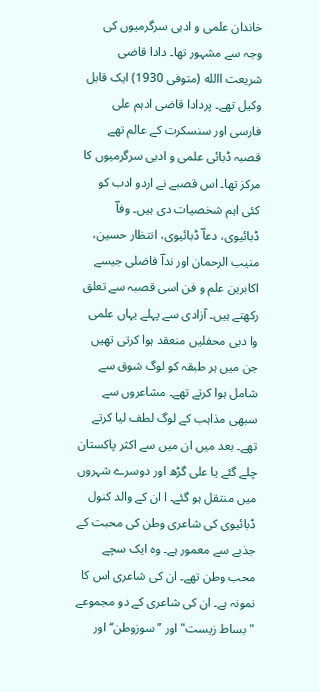خاندان علمی و ادبی سرگرمیوں کی وجہ سے مشہور تھا۔ دادا قاضی شریعت االله (متوفی 1930) ایک قابل وکیل تھے۔ پردادا قاضی ادہم علی فارسی اور سنسکرت کے عالم تھے قصبہ ڈبائی علمی و ادبی سرگرمیوں کا مرکز تھا۔ اس قصبے نے اردو ادب کو کئی اہم شخصیات دی ہیں۔ وفاؔ ڈبائیوی، دعاؔ ڈبائیوی، انتظار حسین، منیب الرحمان اور نداؔ فاضلی جیسے اکابرین علم و فن اسی قصبہ سے تعلق رکھتے ہیں۔ آزادی سے پہلے یہاں علمی وا دبی محفلیں منعقد ہوا کرتی تھیں جن میں ہر طبقہ کو لوگ شوق سے شامل ہوا کرتے تھے۔ مشاعروں سے سبھی مذاہب کے لوگ لطف لیا کرتے تھے۔ بعد میں ان میں سے اکثر پاکستان چلے گئے یا علی گڑھ اور دوسرے شہروں میں منتقل ہو گئے۔ ا ان کے والد کنول ڈبائیوی کی شاعری وطن کی محبت کے جذبے سے معمور ہے۔ وہ ایک سچے محب وطن تھے۔ ان کی شاعری اس کا نمونہ ہے۔ ان کی شاعری کے دو مجموعے "بساط زیست" اور ’’سوزوطن‘‘ اور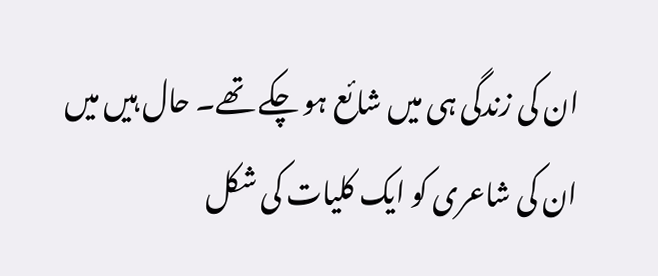ان کی زندگی ہی میں شائع ہو چکے تھے۔ حال ہیں میں ان کی شاعری کو ایک کلیات کی شکل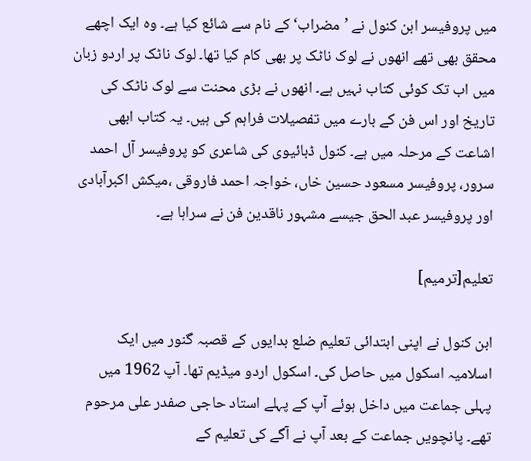میں پروفیسر ابن کنول نے ’مضراب‘ کے نام سے شائع کیا ہے۔ وہ ایک اچھے محقق بھی تھے انھوں نے لوک ناٹک پر بھی کام کیا تھا۔ لوک ناٹک پر اردو زبان میں اب تک کوئی کتاب نہیں ہے۔ انھوں نے بڑی محنت سے لوک ناٹک کی تاریخ اور اس فن کے بارے میں تفصیلات فراہم کی ہیں۔ یہ کتاب ابھی اشاعت کے مرحلہ میں ہے۔ کنول ڈبائیوی کی شاعری کو پروفیسر آل احمد سرور، پروفیسر مسعود حسین خاں، خواجہ احمد فاروقی ،میکش اکبرآبادی اور پروفیسر عبد الحق جیسے مشہور ناقدین فن نے سراہا ہے۔

تعلیم[ترمیم]

ابن کنول نے اپنی ابتدائی تعلیم ضلع بدایوں کے قصبہ گنور میں ایک اسلامیہ اسکول میں حاصل کی۔ اسکول اردو میڈیم تھا۔ آپ 1962 میں پہلی جماعت میں داخل ہوئے آپ کے پہلے استاد حاجی صفدر علی مرحوم تھے۔ پانچویں جماعت کے بعد آپ نے آگے کی تعلیم کے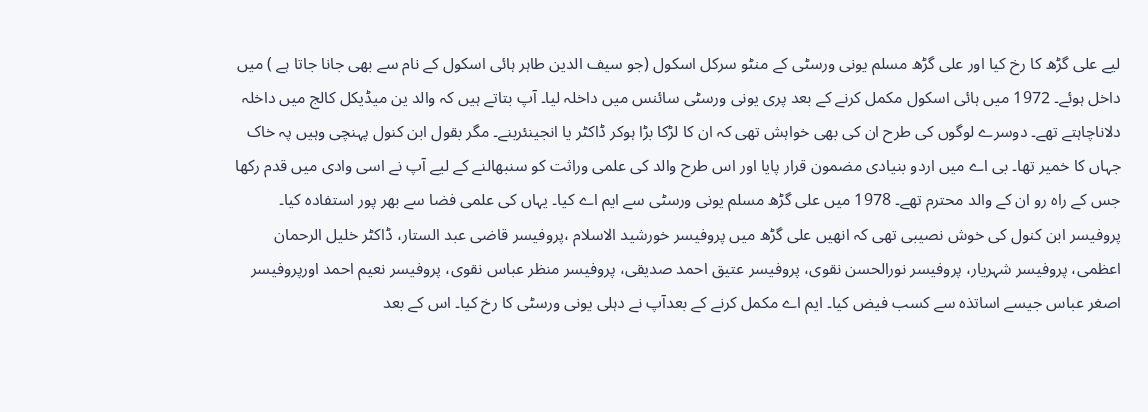لیے علی گڑھ کا رخ کیا اور علی گڑھ مسلم یونی ورسٹی کے منٹو سرکل اسکول (جو سیف الدین طاہر ہائی اسکول کے نام سے بھی جانا جاتا ہے ) میں داخل ہوئے۔ 1972 میں ہائی اسکول مکمل کرنے کے بعد پری یونی ورسٹی سائنس میں داخلہ لیا۔ آپ بتاتے ہیں کہ والد ین میڈیکل کالج میں داخلہ دلاناچاہتے تھے۔ دوسرے لوگوں کی طرح ان کی بھی خواہش تھی کہ ان کا لڑکا بڑا ہوکر ڈاکٹر یا انجینئربنے۔ مگر بقول ابن کنول پہنچی وہیں پہ خاک جہاں کا خمیر تھا۔ بی اے میں اردو بنیادی مضمون قرار پایا اور اس طرح والد کی علمی وراثت کو سنبھالنے کے لیے آپ نے اسی وادی میں قدم رکھا جس کے راہ رو ان کے والد محترم تھے۔ 1978 میں علی گڑھ مسلم یونی ورسٹی سے ایم اے کیا۔ یہاں کی علمی فضا سے بھر پور استفادہ کیا۔ پروفیسر ابن کنول کی خوش نصیبی تھی کہ انھیں علی گڑھ میں پروفیسر خورشید الاسلام ،پروفیسر قاضی عبد الستار، ڈاکٹر خلیل الرحمان اعظمی، پروفیسر شہریار، پروفیسر نورالحسن نقوی، پروفیسر عتیق احمد صدیقی، پروفیسر منظر عباس نقوی، پروفیسر نعیم احمد اورپروفیسر اصغر عباس جیسے اساتذہ سے کسب فیض کیا۔ ایم اے مکمل کرنے کے بعدآپ نے دہلی یونی ورسٹی کا رخ کیا۔ اس کے بعد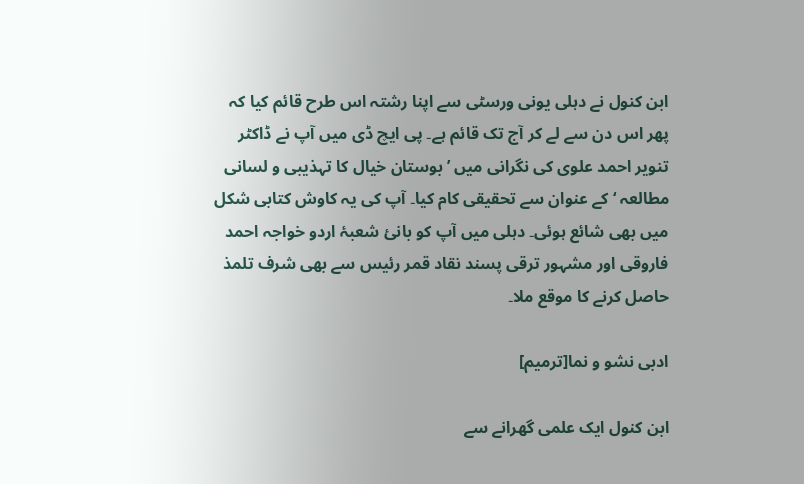ابن کنول نے دہلی یونی ورسٹی سے اپنا رشتہ اس طرح قائم کیا کہ پھر اس دن سے لے کر آج تک قائم ہے۔ پی ایچ ڈی میں آپ نے ڈاکٹر تنویر احمد علوی کی نگرانی میں ’بوستان خیال کا تہذیبی و لسانی مطالعہ ‘ کے عنوان سے تحقیقی کام کیا۔ آپ کی یہ کاوش کتابی شکل میں بھی شائع ہوئی۔ دہلی میں آپ کو بانئ شعبۂ اردو خواجہ احمد فاروقی اور مشہور ترقی پسند نقاد قمر رئیس سے بھی شرف تلمذ حاصل کرنے کا موقع ملا۔

ادبی نشو و نما[ترمیم]

ابن کنول ایک علمی گھرانے سے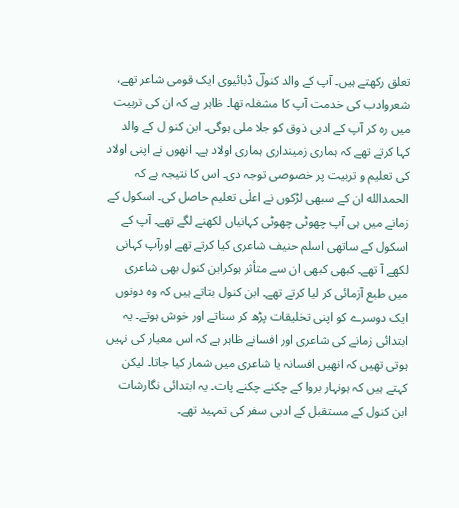تعلق رکھتے ہیں۔ آپ کے والد کنولؔ ڈبائیوی ایک قومی شاعر تھے، شعروادب کی خدمت آپ کا مشغلہ تھا۔ ظاہر ہے کہ ان کی تربیت میں رہ کر آپ کے ادبی ذوق کو جلا ملی ہوگی۔ ابن کنو ل کے والد کہا کرتے تھے کہ ہماری زمینداری ہماری اولاد ہے۔ انھوں نے اپنی اولاد کی تعلیم و تربیت پر خصوصی توجہ دی۔ اس کا نتیجہ ہے کہ الحمدالله ان کے سبھی لڑکوں نے اعلٰی تعلیم حاصل کی۔ اسکول کے زمانے میں ہی آپ چھوٹی چھوٹی کہانیاں لکھنے لگے تھے۔ آپ کے اسکول کے ساتھی اسلم حنیف شاعری کیا کرتے تھے اورآپ کہانی لکھے آ تھے۔ کبھی کبھی ان سے متأثر ہوکرابن کنول بھی شاعری میں طبع آزمائی کر لیا کرتے تھے۔ ابن کنول بتاتے ہیں کہ وہ دونوں ایک دوسرے کو اپنی تخلیقات پڑھ کر سناتے اور خوش ہوتے۔ یہ ابتدائی زمانے کی شاعری اور افسانے ظاہر ہے کہ اس معیار کی نہیں ہوتی تھیں کہ انھیں افسانہ یا شاعری میں شمار کیا جاتا۔ لیکن کہتے ہیں کہ ہونہار بروا کے چکنے چکنے پات۔ یہ ابتدائی نگارشات ابن کنول کے مستقبل کے ادبی سفر کی تمہید تھے۔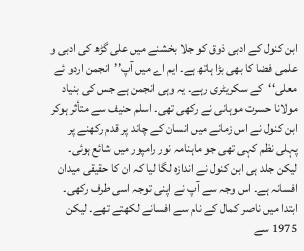ابن کنول کے ادبی ذوق کو جلا بخشنے میں علی گڑھ کی ادبی و علمی فضا کا بھی بڑا ہاتھ ہے۔ ایم اے میں آپ’’انجمن اردو ئے معلی‘‘کے سکریٹری رہے۔ یہ وہی انجمن ہے جس کی بنیاد مولانا حسرت موہانی نے رکھی تھی۔ اسلم حنیف سے متأثر ہوکر ابن کنول نے اس زمانے میں انسان کے چاند پر قدم رکھنے پر پہلی نظم کہی تھی جو ماہنامہ نور رامپور میں شائع ہوئی۔ لیکن جلد ہی ابن کنول نے اندازہ لگا لیا کہ ان کا حقیقی میدان افسانہ ہے۔ اس وجہ سے آپ نے اپنی توجہ اسی طرف رکھی۔ ابتدا میں ناصر کمال کے نام سے افسانے لکھتے تھے۔ لیکن 1975 سے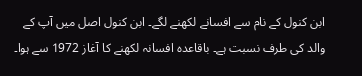ابن کنول کے نام سے افسانے لکھنے لگے۔ ابن کنول اصل میں آپ کے والد کی طرف نسبت ہے۔ باقاعدہ افسانہ لکھنے کا آغاز 1972 سے ہوا۔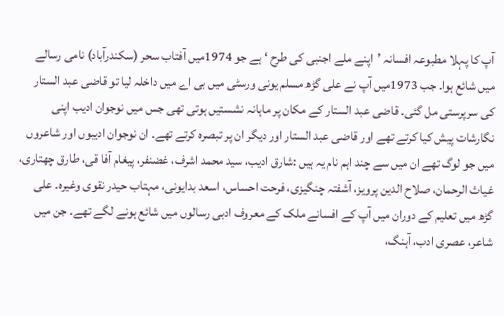آپ کا پہلا مطبوعہ افسانہ ’اپنے ملے اجنبی کی طرح ‘ ہے جو 1974میں آفتاب سحر (سکندرآباد) نامی رسالے میں شائع ہوا۔ جب 1973میں آپ نے علی گڑھ مسلم یونی ورسٹی میں بی اے میں داخلہ لیا تو قاضی عبد الستار کی سرپرستی مل گئی۔ قاضی عبد الستار کے مکان پر ماہانہ نشستیں ہوتی تھی جس میں نوجوان ادیب اپنی نگارشات پیش کیا کرتے تھے اور قاضی عبد الستار اور دیگر ان پر تبصرہ کرتے تھے۔ ان نوجوان ادیبوں اور شاعروں میں جو لوگ تھے ان میں سے چند اہم نام یہ ہیں :شارق ادیب، سید محمد اشرف، غضنفر، پیغام آفا قی، طارق چھتاری، غیاث الرحمان، صلاح الدین پرویز، آشفتہ چنگیزی، فرحت احساس، اسعد بدایونی، مہتاب حیدر نقوی وغیرہ۔ علی گڑھ میں تعلیم کے دوران میں آپ کے افسانے ملک کے معروف ادبی رسالوں میں شائع ہونے لگے تھے۔ جن میں شاعر، عصری ادب، آہنگ،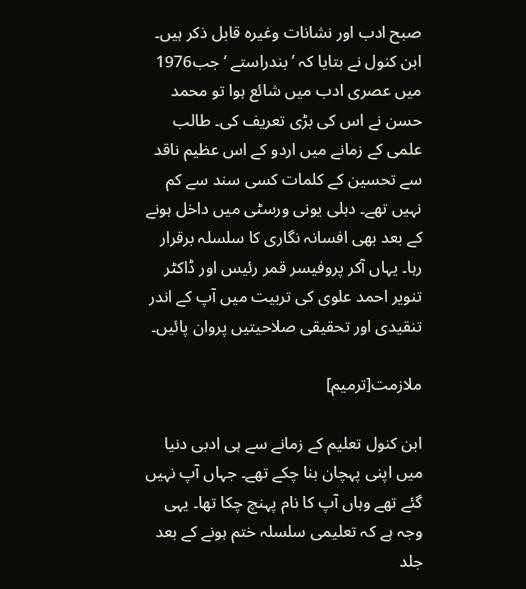صبح ادب اور نشانات وغیرہ قابل ذکر ہیں۔ ابن کنول نے بتایا کہ ’بندراستے ‘ جب1976 میں عصری ادب میں شائع ہوا تو محمد حسن نے اس کی بڑی تعریف کی۔ طالب علمی کے زمانے میں اردو کے اس عظیم ناقد سے تحسین کے کلمات کسی سند سے کم نہیں تھے۔ دہلی یونی ورسٹی میں داخل ہونے کے بعد بھی افسانہ نگاری کا سلسلہ برقرار رہا۔ یہاں آکر پروفیسر قمر رئیس اور ڈاکٹر تنویر احمد علوی کی تربیت میں آپ کے اندر تنقیدی اور تحقیقی صلاحیتیں پروان پائیں۔

ملازمت[ترمیم]

ابن کنول تعلیم کے زمانے سے ہی ادبی دنیا میں اپنی پہچان بنا چکے تھے۔ جہاں آپ نہیں گئے تھے وہاں آپ کا نام پہنچ چکا تھا۔ یہی وجہ ہے کہ تعلیمی سلسلہ ختم ہونے کے بعد جلد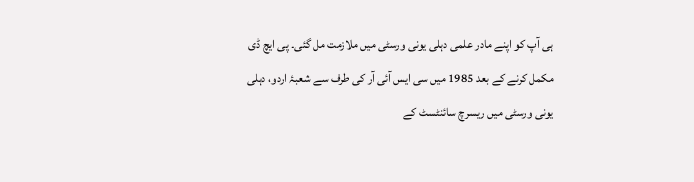ہی آپ کو اپنے مادر علمی دہلی یونی ورسٹی میں ملازمت مل گئی۔ پی ایچ ڈی مکمل کرنے کے بعد 1985 میں سی ایس آئی آر کی طرف سے شعبۂ اردو، دہلی یونی ورسٹی میں ریسرچ سائنٹسٹ کے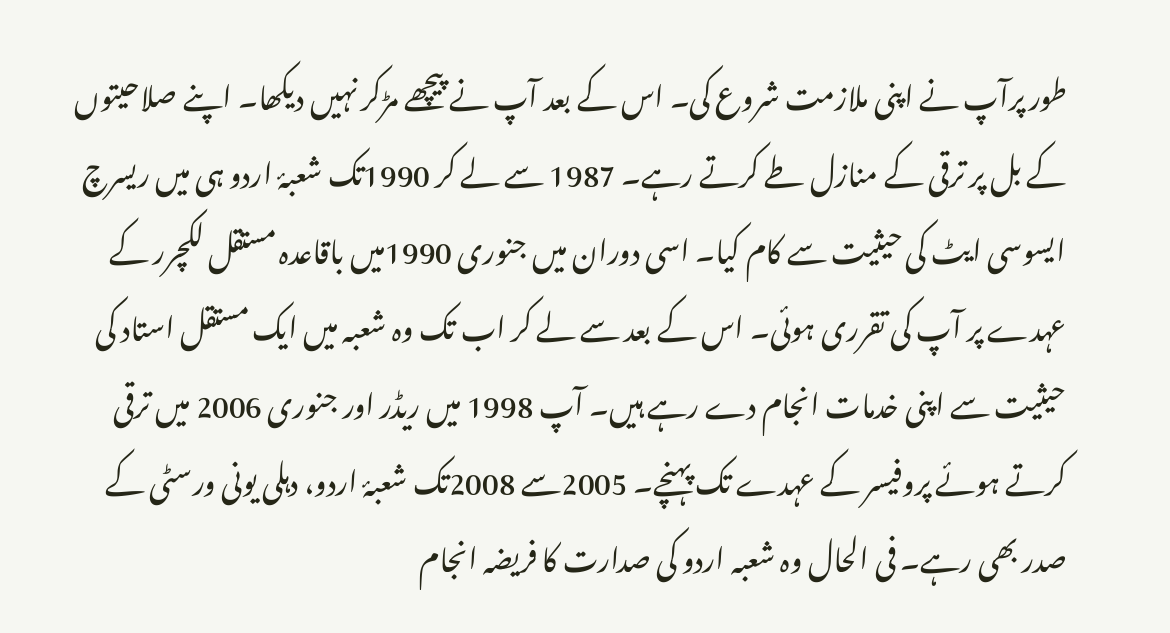طور پرآپ نے اپنی ملازمت شروع کی۔ اس کے بعد آپ نے پیچھے مڑکر نہیں دیکھا۔ اپنے صلاحیتوں کے بل پر ترقی کے منازل طے کرتے رہے۔ 1987 سے لے کر 1990تک شعبۂ اردو ہی میں ریسرچ ایسوسی ایٹ کی حیثیت سے کام کیا۔ اسی دوران میں جنوری 1990میں باقاعدہ مستقل لکچرر کے عہدے پر آپ کی تقرری ہوئی۔ اس کے بعد سے لے کر اب تک وہ شعبہ میں ایک مستقل استاد کی حیثیت سے اپنی خدمات انجام دے رہے ہیں۔ آپ 1998 میں ریڈر اور جنوری 2006 میں ترقی کرتے ہوئے پروفیسر کے عہدے تک پہنچے۔ 2005سے 2008تک شعبۂ اردو، دہلی یونی ورسٹی کے صدر بھی رہے۔ فی الحال وہ شعبہ اردو کی صدارت کا فریضہ انجام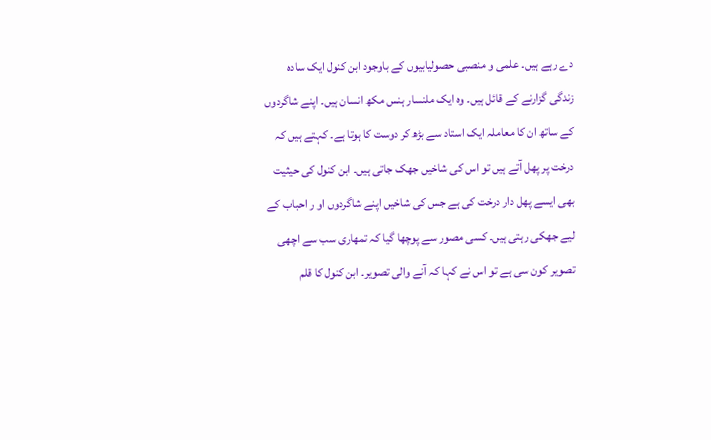دے رہے ہیں۔ علمی و منصبی حصولیابیوں کے باوجود ابن کنول ایک سادہ زندگی گزارنے کے قائل ہیں۔ وہ ایک ملنسار ہنس مکھ انسان ہیں۔ اپنے شاگردوں کے ساتھ ان کا معاملہ ایک استاد سے بڑھ کر دوست کا ہوتا ہے۔ کہتے ہیں کہ درخت پر پھل آتے ہیں تو اس کی شاخیں جھک جاتی ہیں۔ ابن کنول کی حیثیت بھی ایسے پھل دار درخت کی ہے جس کی شاخیں اپنے شاگردوں او ر احباب کے لیے جھکی رہتی ہیں۔ کسی مصور سے پوچھا گیا کہ تمھاری سب سے اچھی تصویر کون سی ہے تو اس نے کہا کہ آنے والی تصویر۔ ابن کنول کا قلم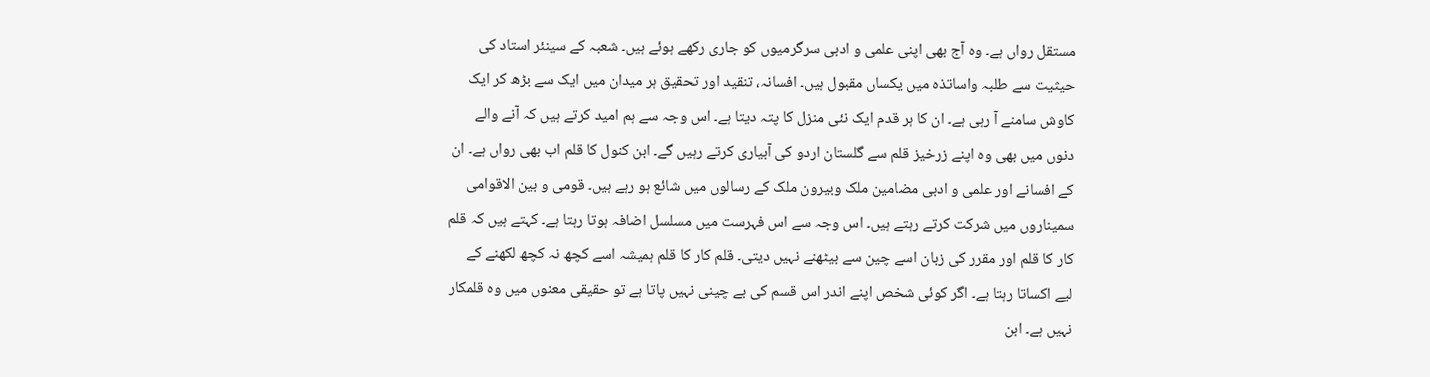مستقل رواں ہے۔ وہ آج بھی اپنی علمی و ادبی سرگرمیوں کو جاری رکھے ہوئے ہیں۔ شعبہ کے سینئر استاد کی حیثیت سے طلبہ واساتذہ میں یکساں مقبول ہیں۔ افسانہ، تنقید اور تحقیق ہر میدان میں ایک سے بڑھ کر ایک کاوش سامنے آ رہی ہے۔ ان کا ہر قدم ایک نئی منزل کا پتہ دیتا ہے۔ اس وجہ سے ہم امید کرتے ہیں کہ آنے والے دنوں میں بھی وہ اپنے زرخیز قلم سے گلستان اردو کی آبیاری کرتے رہیں گے۔ ابن کنول کا قلم اب بھی رواں ہے۔ ان کے افسانے اور علمی و ادبی مضامین ملک وبیرون ملک کے رسالوں میں شائع ہو رہے ہیں۔ قومی و بین الاقوامی سمیناروں میں شرکت کرتے رہتے ہیں۔ اس وجہ سے اس فہرست میں مسلسل اضافہ ہوتا رہتا ہے۔ کہتے ہیں کہ قلم کار کا قلم اور مقرر کی زبان اسے چین سے بیٹھنے نہیں دیتی۔ قلم کار کا قلم ہمیشہ اسے کچھ نہ کچھ لکھنے کے لیے اکساتا رہتا ہے۔ اگر کوئی شخص اپنے اندر اس قسم کی بے چینی نہیں پاتا ہے تو حقیقی معنوں میں وہ قلمکار نہیں ہے۔ ابن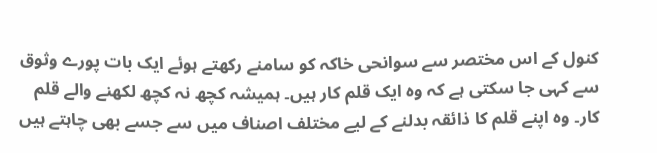کنول کے اس مختصر سے سوانحی خاکہ کو سامنے رکھتے ہوئے ایک بات پورے وثوق سے کہی جا سکتی ہے کہ وہ ایک قلم کار ہیں۔ ہمیشہ کچھ نہ کچھ لکھنے والے قلم کار۔ وہ اپنے قلم کا ذائقہ بدلنے کے لیے مختلف اصناف میں سے جسے بھی چاہتے ہیں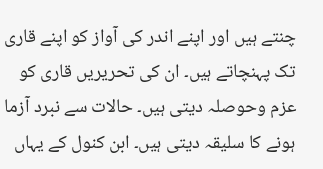چنتے ہیں اور اپنے اندر کی آواز کو اپنے قاری تک پہنچاتے ہیں۔ ان کی تحریریں قاری کو عزم وحوصلہ دیتی ہیں۔ حالات سے نبرد آزما ہونے کا سلیقہ دیتی ہیں۔ ابن کنول کے یہاں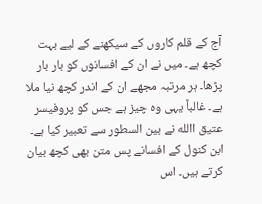آج کے قلم کاروں کے سیکھنے کے لیے بہت کچھ ہے۔ میں نے ان کے افسانوں کو بار بار پڑھا۔ ہر مرتبہ مجھے ان کے اندر کچھ نیا ملا ہے۔ غالباً یہی وہ چیز ہے جس کو پروفیسر عتیق االله نے بین السطور سے تعبیر کیا ہے۔ ابن کنول کے افسانے پس متن بھی کچھ بیان کرتے ہیں۔ اس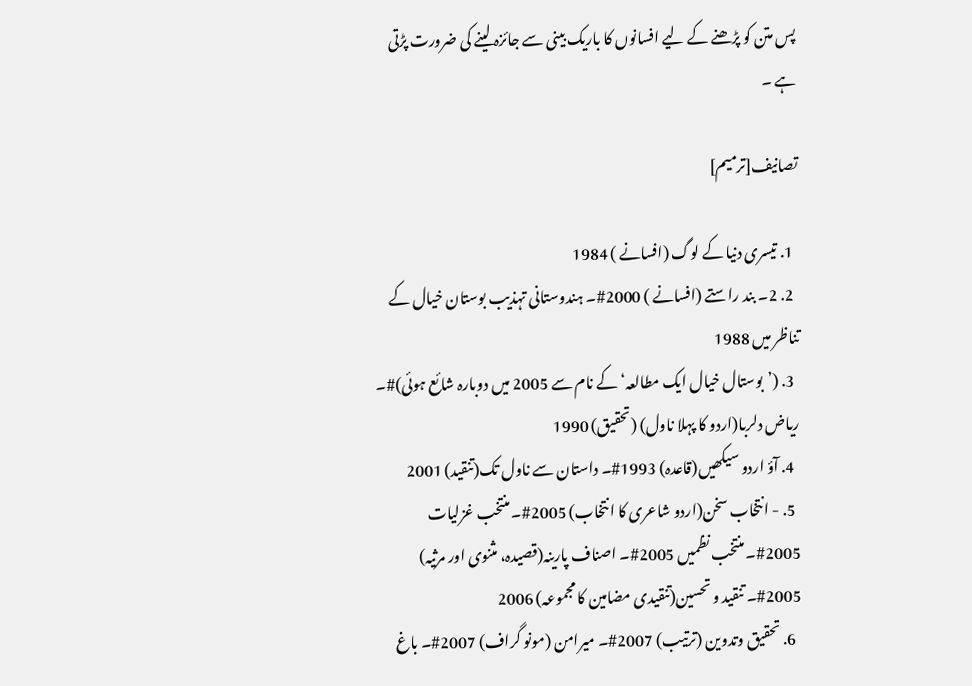پس متن کو پڑھنے کے لیے افسانوں کا باریک بینی سے جائزہ لینے کی ضرورت پڑتی ہے ۔

تصانیف[ترمیم]

  1. تیسری دنیا کے لوگ (افسانے ) 1984
  2. 2۔ بند راستے (افسانے ) 2000#۔ ہندوستانی تہذیب بوستان خیال کے تناظر میں 1988
  3. (’بوستال خیال ایک مطالعہ‘ کے نام سے 2005 میں دوبارہ شائع ہوئی)#۔ ریاض دلربا(اردو کا پہلا ناول) (تحقیق) 1990
  4. آؤ اردو سیکھیں(قاعدہ) 1993#۔ داستان سے ناول تک(تنقید) 2001
  5. - انتخاب سخن(اردو شاعری کا انتخاب) 2005#۔ منتخب غزلیات 2005#۔ منتخب نظمیں 2005#۔ اصناف پارینہ(قصیدہ، مثنوی اور مرثیہ) 2005#۔ تنقید و تحسین(تنقیدی مضامین کا مجموعہ) 2006
  6. تحقیق وتدوین (ترتیب) 2007#۔ میرامن (مونو گراف) 2007#۔ باغ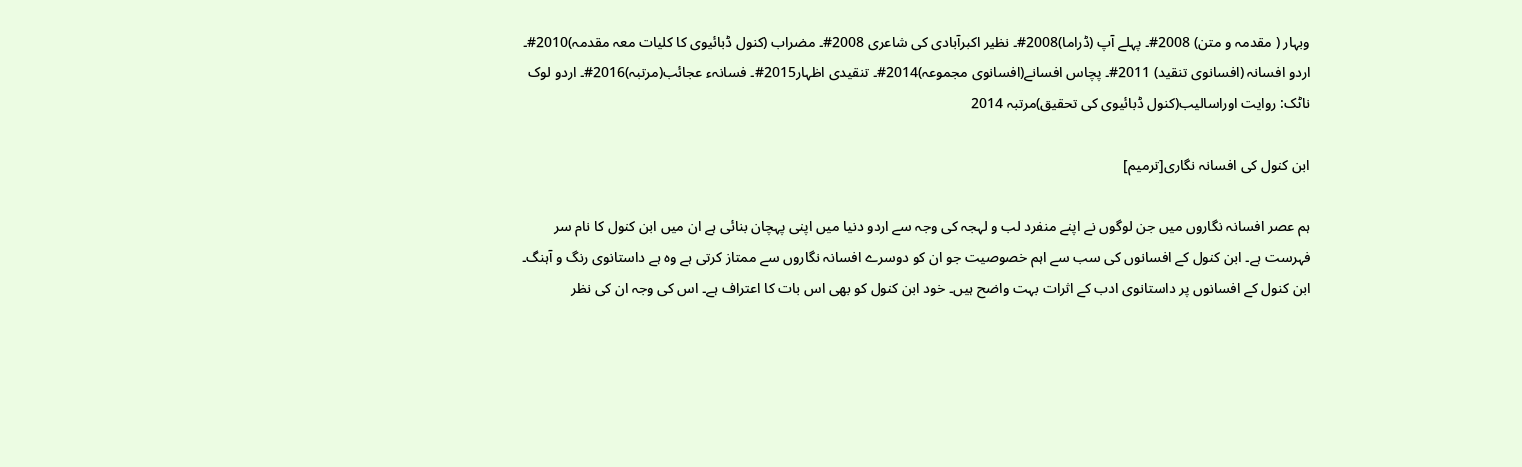وبہار ( مقدمہ و متن) 2008#۔ پہلے آپ (ڈراما)2008#۔ نظیر اکبرآبادی کی شاعری 2008#۔ مضراب (کنول ڈبائیوی کا کلیات معہ مقدمہ)2010#۔ اردو افسانہ (افسانوی تنقید) 2011#۔ پچاس افسانے(افسانوی مجموعہ)2014#۔ تنقیدی اظہار2015#۔ فسانہء عجائب(مرتبہ)2016#۔ اردو لوک ناٹک: روایت اوراسالیب(کنول ڈبائیوی کی تحقیق)مرتبہ 2014

ابن کنول کی افسانہ نگاری[ترمیم]

ہم عصر افسانہ نگاروں میں جن لوگوں نے اپنے منفرد لب و لہجہ کی وجہ سے اردو دنیا میں اپنی پہچان بنائی ہے ان میں ابن کنول کا نام سر فہرست ہے۔ ابن کنول کے افسانوں کی سب سے اہم خصوصیت جو ان کو دوسرے افسانہ نگاروں سے ممتاز کرتی ہے وہ ہے داستانوی رنگ و آہنگ۔ ابن کنول کے افسانوں پر داستانوی ادب کے اثرات بہت واضح ہیں۔ خود ابن کنول کو بھی اس بات کا اعتراف ہے۔ اس کی وجہ ان کی نظر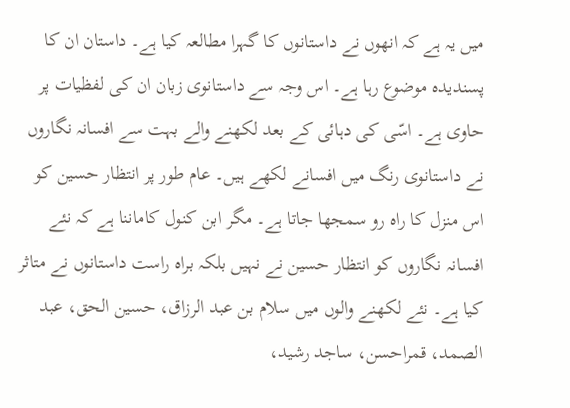میں یہ ہے کہ انھوں نے داستانوں کا گہرا مطالعہ کیا ہے۔ داستان ان کا پسندیدہ موضوع رہا ہے۔ اس وجہ سے داستانوی زبان ان کی لفظیات پر حاوی ہے۔ اسّی کی دہائی کے بعد لکھنے والے بہت سے افسانہ نگاروں نے داستانوی رنگ میں افسانے لکھے ہیں۔ عام طور پر انتظار حسین کو اس منزل کا راہ رو سمجھا جاتا ہے۔ مگر ابن کنول کاماننا ہے کہ نئے افسانہ نگاروں کو انتظار حسین نے نہیں بلکہ براہ راست داستانوں نے متاثر کیا ہے۔ نئے لکھنے والوں میں سلام بن عبد الرزاق، حسین الحق، عبد الصمد، قمراحسن، ساجد رشید،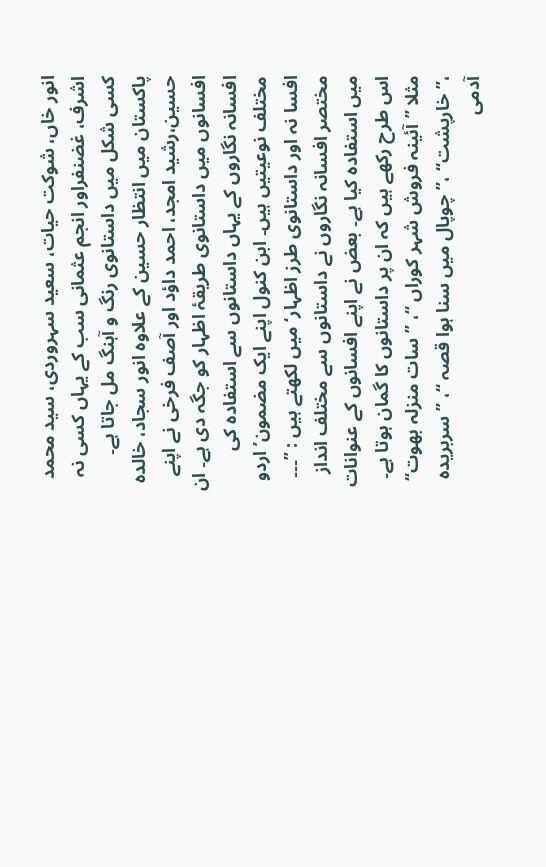انور خاں، شوکت حیات، سعید سہروردی، سید محمد اشرف، غضنفراور انجم عثمانی سب کے یہاں کسی نہ کسی شکل میں داستانوی رنگ و آہنگ مل جاتا ہے۔ پاکستان میں انتظار حسین کے علاوہ انور سجاد، خالدہ حسین،رشید امجد، احمد داؤد اور آصف فرخی نے اپنے افسانوں میں داستانوی طریقۂ اظہار کو جگہ دی ہے۔ ان افسانہ نگاروں کے یہاں داستانوں سے استفادہ کی مختلف نوعیتیں ہیں۔ ابن کنول اپنے ایک مضمون’ اردو افسا نہ اور داستانوی طرز اظہار‘ میں لکھتے ہیں : ’’۔۔۔ مختصر افسانہ نگاروں نے داستانوں سے مختلف انداز میں استفادہ کیا ہے۔ بعض نے اپنے افسانوں کے عنوانات اس طرح رکھے ہیں کہ ان پر داستانوں کا گمان ہوتا ہے۔ مثلا ’’آئینہ فروش شہر کوراں ‘‘، ’’ سات منزلہ بھوت‘‘ ،’’خارپشت‘‘ ،’’چوپال میں سنا ہوا قصہ ‘‘، ’’سربریدہ آدمی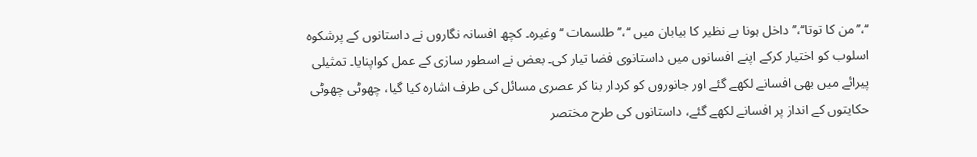‘‘،’’من کا توتا‘‘،’’ داخل ہونا بے نظیر کا بیابان میں ‘‘،’’ طلسمات ‘‘وغیرہ۔ کچھ افسانہ نگاروں نے داستانوں کے پرشکوہ اسلوب کو اختیار کرکے اپنے افسانوں میں داستانوی فضا تیار کی۔ بعض نے اسطور سازی کے عمل کواپنایا۔ تمثیلی پیرائے میں بھی افسانے لکھے گئے اور جانوروں کو کردار بنا کر عصری مسائل کی طرف اشارہ کیا گیا، چھوٹی چھوٹی حکایتوں کے انداز پر افسانے لکھے گئے، داستانوں کی طرح مختصر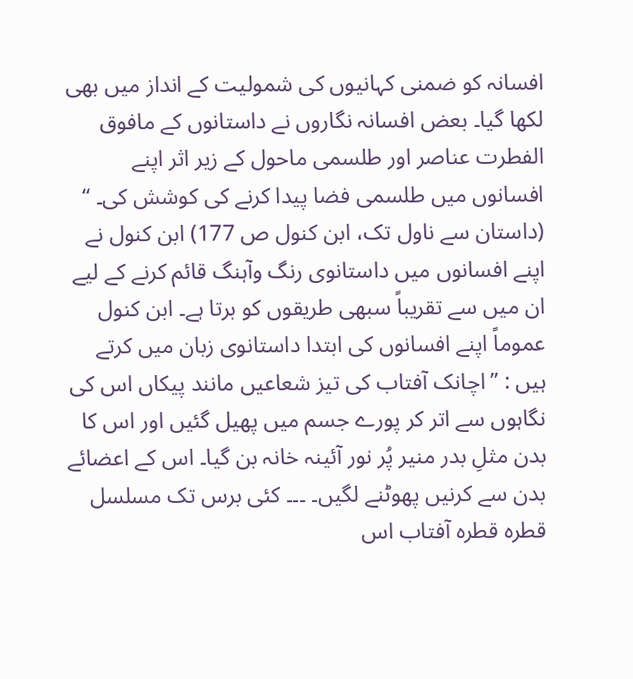افسانہ کو ضمنی کہانیوں کی شمولیت کے انداز میں بھی لکھا گیا۔ بعض افسانہ نگاروں نے داستانوں کے مافوق الفطرت عناصر اور طلسمی ماحول کے زیر اثر اپنے افسانوں میں طلسمی فضا پیدا کرنے کی کوشش کی۔ ‘‘ (داستان سے ناول تک، ابن کنول ص 177) ابن کنول نے اپنے افسانوں میں داستانوی رنگ وآہنگ قائم کرنے کے لیے ان میں سے تقریباً سبھی طریقوں کو برتا ہے۔ ابن کنول عموماً اپنے افسانوں کی ابتدا داستانوی زبان میں کرتے ہیں : ’’اچانک آفتاب کی تیز شعاعیں مانند پیکاں اس کی نگاہوں سے اتر کر پورے جسم میں پھیل گئیں اور اس کا بدن مثلِ بدر منیر پُر نور آئینہ خانہ بن گیا۔ اس کے اعضائے بدن سے کرنیں پھوٹنے لگیں۔ ۔۔۔ کئی برس تک مسلسل قطرہ قطرہ آفتاب اس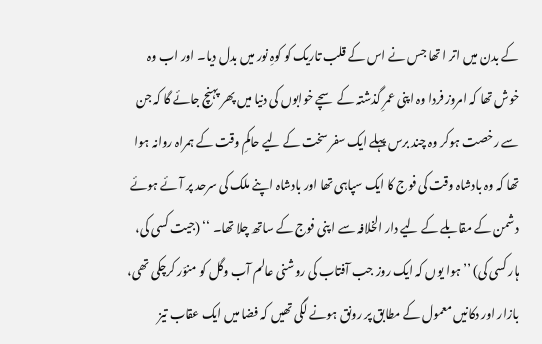کے بدن میں اتر ا تھا جس نے اس کے قلب تاریک کو کوہِ نور میں بدل دیا۔ اور اب وہ خوش تھا کہ امروز فردا وہ اپنی عمرِ گذشتہ کے سچے خوابوں کی دنیا میں پھر پہنچ جائے گا کہ جن سے رخصت ہوکر وہ چند برس پہلے ایک سفر سخت کے لیے حاکمِ وقت کے ہمراہ روانہ ہوا تھا کہ وہ بادشاہ وقت کی فوج کا ایک سپاہی تھا اور بادشاہ اپنے ملک کی سرحد پر آئے ہوئے دشمن کے مقابلے کے لیے دار الخلافہ سے ا پنی فوج کے ساتھ چلا تھا۔ ‘‘ (جیت کسی کی، ہار کسی کی) ’’ہوا یوں کہ ایک روز جب آفتاب کی روشنی عالم آب وگل کو منوّر کرچکی تھی، بازار اور دکانیں معمول کے مطابق پر رونق ہونے لگی تھیں کہ فضا میں ایک عقاب تیز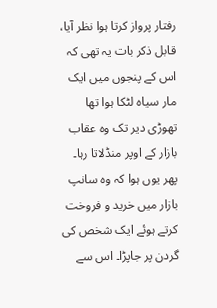رفتار پرواز کرتا ہوا نظر آیا، قابل ذکر بات یہ تھی کہ اس کے پنجوں میں ایک مار سیاہ لٹکا ہوا تھا تھوڑی دیر تک وہ عقاب بازار کے اوپر منڈلاتا رہا۔ پھر یوں ہوا کہ وہ سانپ بازار میں خرید و فروخت کرتے ہوئے ایک شخص کی گردن پر جاپڑا۔ اس سے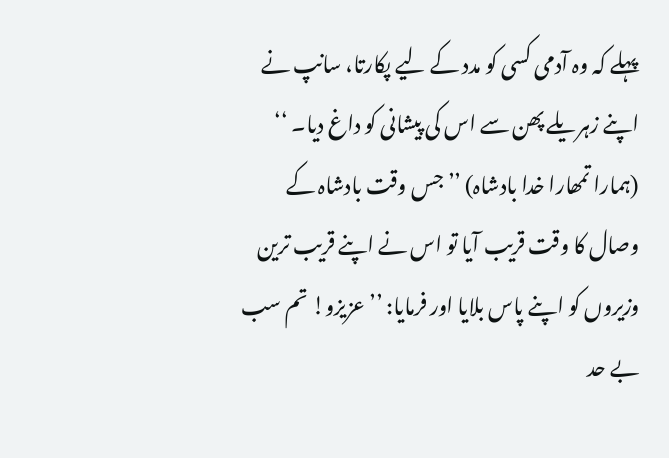پہلے کہ وہ آدمی کسی کو مدد کے لیے پکارتا، سانپ نے اپنے زہریلے پھن سے اس کی پیشانی کو داغ دیا۔ ‘‘ (ہمارا تمھارا خدا بادشاہ) ’’جس وقت بادشاہ کے وصال کا وقت قریب آیا تو اس نے اپنے قریب ترین وزیروں کو اپنے پاس بلایا اور فرمایا: ’’عزیزو! تم سب بے حد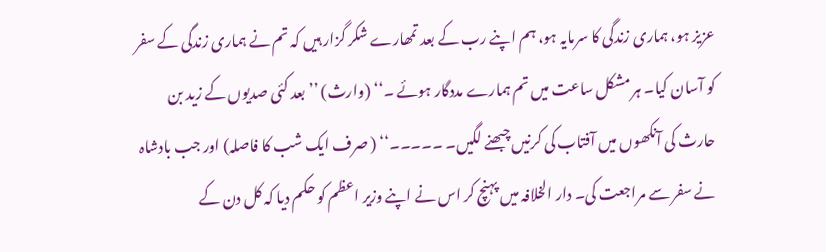عزیز ہو، ہماری زندگی کا سرمایہ ہو، ہم اپنے رب کے بعد تمھارے شکر گزار ہیں کہ تم نے ہماری زندگی کے سفر کو آسان کیا۔ ہر مشکل ساعت میں تم ہمارے مددگار ہوئے ۔‘‘ (وارث) ’’ بعد کئی صدیوں کے زید بن حارث کی آنکھوں میں آفتاب کی کرنیں چبھنے لگیں۔ ۔۔۔۔۔‘‘ ( صرف ایک شب کا فاصلہ) اور جب بادشاہ نے سفر سے مراجعت کی۔ دار الخلافہ میں پہنچ کر اس نے اپنے وزیر اعظم کو حکم دیا کہ کل دن کے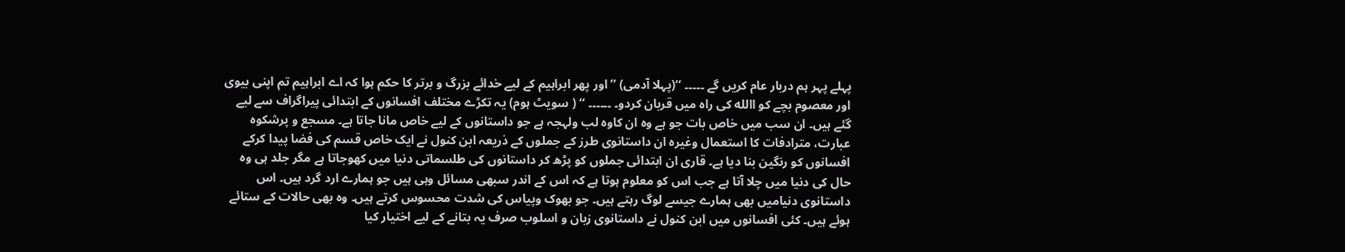پہلے پہر ہم دربار عام کریں گے ۔۔۔۔۔ ‘‘(پہلا آدمی) ’’اور پھر ابراہیم کے لیے خدائے بزرگ و برتر کا حکم ہوا کہ اے ابراہیم تم اپنی بیوی اور معصوم بچے کو االله کی راہ میں قربان کردو۔ ۔۔۔۔۔۔ ‘‘ ( سویٹ ہوم) یہ تکڑے مختلف افسانوں کے ابتدائی پیراگراف سے لیے گئے ہیں۔ ان سب میں خاص بات جو ہے وہ ان کاوہ لب ولہجہ ہے جو داستانوں کے لیے خاص مانا جاتا ہے۔ مسجع و پرشکوہ عبارت، مترادفات کا استعمال وغیرہ ان داستانوی طرز کے جملوں کے ذریعہ ابن کنول نے ایک خاص قسم کی فضا پیدا کرکے افسانوں کو رنگین بنا دیا ہے۔ قاری ان ابتدائی جملوں کو پڑھ کر داستانوں کی طلسماتی دنیا میں کھوجاتا ہے مگر جلد ہی وہ حال کی دنیا میں چلا آتا ہے جب اس کو معلوم ہوتا ہے کہ اس کے اندر سبھی مسائل وہی ہیں جو ہمارے ارد گرد ہیں۔ اس داستانوی دنیامیں بھی ہمارے جیسے لوگ رہتے ہیں۔ جو بھوک وپیاس کی شدت محسوس کرتے ہیں۔ وہ بھی حالات کے ستائے ہوئے ہیں۔ کئی افسانوں میں ابن کنول نے داستانوی زبان و اسلوب صرف یہ بتانے کے لیے اختیار کیا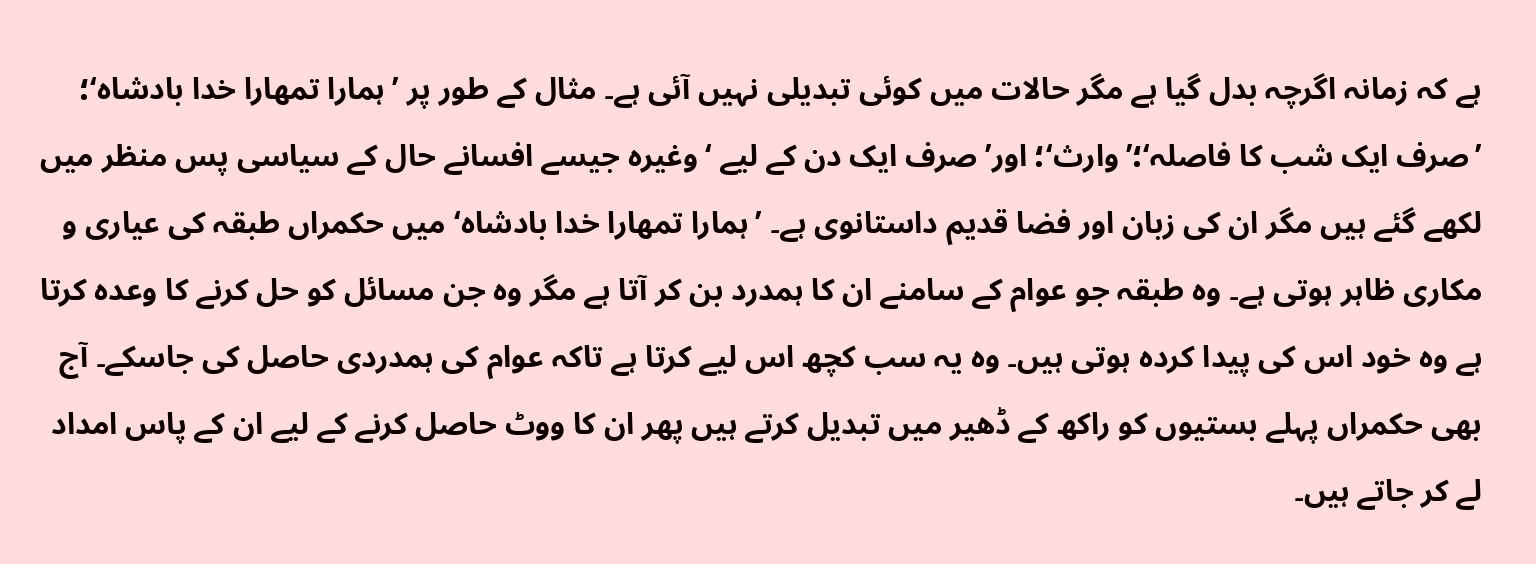ہے کہ زمانہ اگرچہ بدل گیا ہے مگر حالات میں کوئی تبدیلی نہیں آئی ہے۔ مثال کے طور پر ’ہمارا تمھارا خدا بادشاہ‘؛ ’صرف ایک شب کا فاصلہ‘؛’وارث‘؛ اور’ صرف ایک دن کے لیے ‘وغیرہ جیسے افسانے حال کے سیاسی پس منظر میں لکھے گئے ہیں مگر ان کی زبان اور فضا قدیم داستانوی ہے۔ ’ہمارا تمھارا خدا بادشاہ‘ میں حکمراں طبقہ کی عیاری و مکاری ظاہر ہوتی ہے۔ وہ طبقہ جو عوام کے سامنے ان کا ہمدرد بن کر آتا ہے مگر وہ جن مسائل کو حل کرنے کا وعدہ کرتا ہے وہ خود اس کی پیدا کردہ ہوتی ہیں۔ وہ یہ سب کچھ اس لیے کرتا ہے تاکہ عوام کی ہمدردی حاصل کی جاسکے۔ آج بھی حکمراں پہلے بستیوں کو راکھ کے ڈھیر میں تبدیل کرتے ہیں پھر ان کا ووٹ حاصل کرنے کے لیے ان کے پاس امداد لے کر جاتے ہیں۔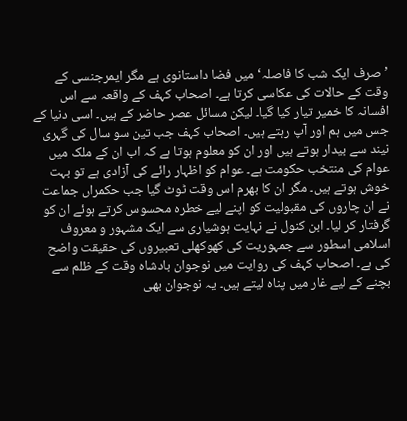’صرف ایک شب کا فاصلہ‘ میں فضا داستانوی ہے مگر ایمرجنسی کے وقت کے حالات کی عکاسی کرتا ہے۔ اصحاب کہف کے واقعہ سے اس افسانہ کا خمیر تیار کیا گیا۔ لیکن مسائل عصر حاضر کے ہیں۔ اسی دنیا کے جس میں ہم اور آپ رہتے ہیں۔ اصحاب کہف جب تین سو سال کی گہری نیند سے بیدار ہوتے ہیں اور ان کو معلوم ہوتا ہے کہ اب ان کے ملک میں عوام کی منتخب حکومت ہے۔ عوام کو اظہار رائے کی آزادی ہے تو بہت خوش ہوتے ہیں۔ مگر ان کا بھرم اس وقت ٹوٹ گیا جب حکمراں جماعت نے ان چاروں کی مقبولیت کو اپنے لیے خطرہ محسوس کرتے ہوئے ان کو گرفتار کر لیا۔ ابن کنول نے نہایت ہوشیاری سے ایک مشہور و معروف اسلامی اسطور سے جمہوریت کی کھوکھلی تعبیروں کی حقیقت واضح کی ہے۔ اصحاب کہف کی روایت میں نوجوان بادشاہ وقت کے ظلم سے بچنے کے لیے غار میں پناہ لیتے ہیں۔ یہ نوجوان بھی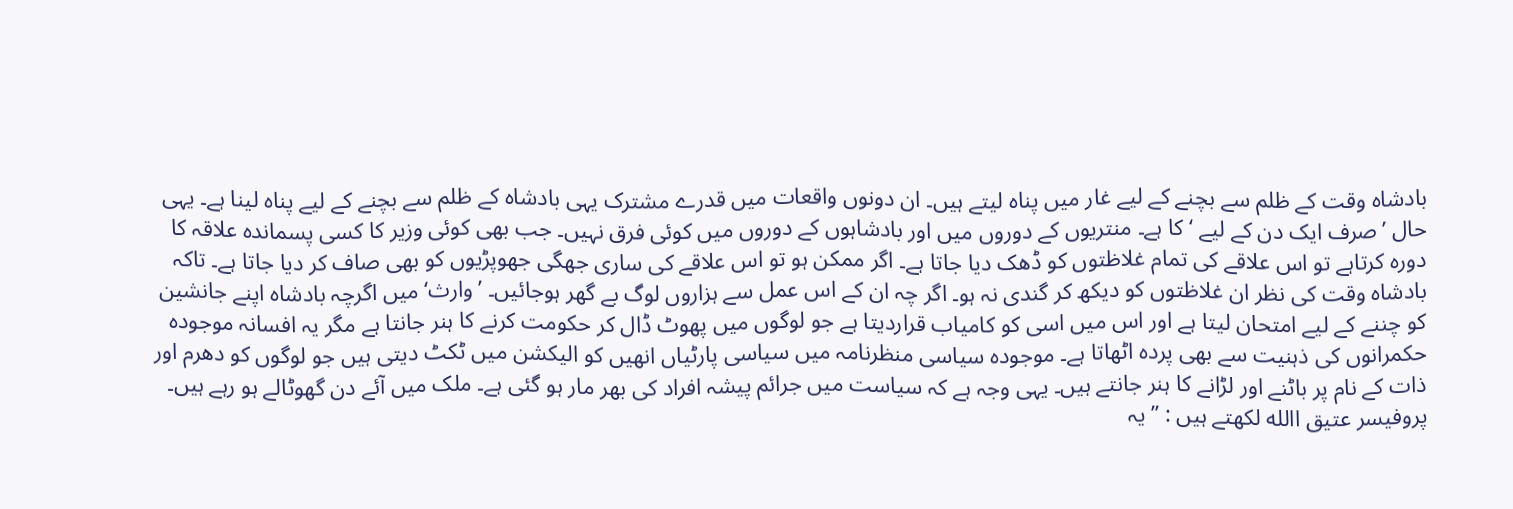بادشاہ وقت کے ظلم سے بچنے کے لیے غار میں پناہ لیتے ہیں۔ ان دونوں واقعات میں قدرے مشترک یہی بادشاہ کے ظلم سے بچنے کے لیے پناہ لینا ہے۔ یہی حال ’صرف ایک دن کے لیے ‘ کا ہے۔ منتریوں کے دوروں میں اور بادشاہوں کے دوروں میں کوئی فرق نہیں۔ جب بھی کوئی وزیر کا کسی پسماندہ علاقہ کا دورہ کرتاہے تو اس علاقے کی تمام غلاظتوں کو ڈھک دیا جاتا ہے۔ اگر ممکن ہو تو اس علاقے کی ساری جھگی جھوپڑیوں کو بھی صاف کر دیا جاتا ہے۔ تاکہ بادشاہ وقت کی نظر ان غلاظتوں کو دیکھ کر گندی نہ ہو۔ اگر چہ ان کے اس عمل سے ہزاروں لوگ بے گھر ہوجائیں۔ ’وارث‘ میں اگرچہ بادشاہ اپنے جانشین کو چننے کے لیے امتحان لیتا ہے اور اس میں اسی کو کامیاب قراردیتا ہے جو لوگوں میں پھوٹ ڈال کر حکومت کرنے کا ہنر جانتا ہے مگر یہ افسانہ موجودہ حکمرانوں کی ذہنیت سے بھی پردہ اٹھاتا ہے۔ موجودہ سیاسی منظرنامہ میں سیاسی پارٹیاں انھیں کو الیکشن میں ٹکٹ دیتی ہیں جو لوگوں کو دھرم اور ذات کے نام پر باٹنے اور لڑانے کا ہنر جانتے ہیں۔ یہی وجہ ہے کہ سیاست میں جرائم پیشہ افراد کی بھر مار ہو گئی ہے۔ ملک میں آئے دن گھوٹالے ہو رہے ہیں۔ پروفیسر عتیق االله لکھتے ہیں : ’’یہ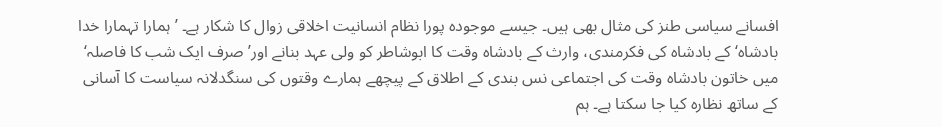افسانے سیاسی طنز کی مثال بھی ہیں۔ جیسے موجودہ پورا نظام انسانیت اخلاقی زوال کا شکار ہے۔ ’ہمارا تہمارا خدا بادشاہ‘ کے بادشاہ کی فکرمندی، وارث کے بادشاہ وقت کا ابوشاطر کو ولی عہد بنانے اور’ صرف ایک شب کا فاصلہ‘ میں خاتون بادشاہ وقت کی اجتماعی نس بندی کے اطلاق کے پیچھے ہمارے وقتوں کی سنگدلانہ سیاست کا آسانی کے ساتھ نظارہ کیا جا سکتا ہے۔ ہم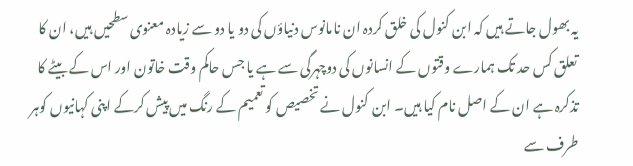یہ بھول جاتے ہیں کہ ابن کنول کی خلق کردہ ان نامانوس دنیاؤں کی دو یا دو سے زیادہ معنوی سطحیں ہیں، ان کا تعلق کس حد تک ہمارے وقتوں کے انسانوں کی دوچہرگی سے ہے یا جس حاکم وقت خاتون اور اس کے بیٹے کا تذکرہ ہے ان کے اصل نام کیا ہیں۔ ابن کنول نے تخصیص کو تعمیم کے رنگ میں پیش کرکے اپنی کہانیوں کوہر طرف سے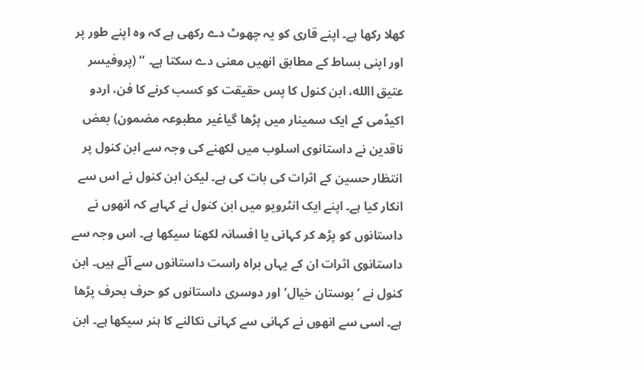کھلا رکھا ہے۔ اپنے قاری کو یہ چھوٹ دے رکھی ہے کہ وہ اپنے طور پر اور اپنی بساط کے مطابق انھیں معنی دے سکتا ہے۔ ‘‘ (پروفیسر عتیق االله، ابن کنول کا پس حقیقت کو کسب کرنے کا فن، اردو اکیڈمی کے ایک سمینار میں پڑھا گیاغیر مطبوعہ مضمون) بعض ناقدین نے داستانوی اسلوب میں لکھنے کی وجہ سے ابن کنول پر انتظار حسین کے اثرات کی بات کی ہے۔ لیکن ابن کنول نے اس سے انکار کیا ہے۔ اپنے ایک انٹرویو میں ابن کنول نے کہاہے کہ انھوں نے داستانوں کو پڑھ کر کہانی یا افسانہ لکھنا سیکھا ہے۔ اس وجہ سے داستانوی اثرات ان کے یہاں براہ راست داستانوں سے آئے ہیں۔ ابن کنول نے ’بوستان خیال‘ اور دوسری داستانوں کو حرف بحرف پڑھا ہے۔ اسی سے انھوں نے کہانی سے کہانی نکالنے کا ہنر سیکھا ہے۔ ابن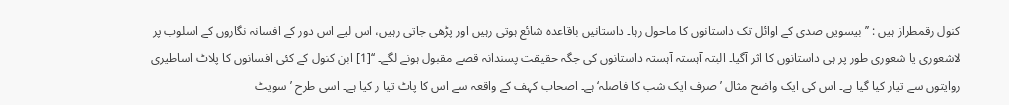کنول رقمطراز ہیں : ’’ بیسویں صدی کے اوائل تک داستانوں کا ماحول رہا۔ داستانیں باقاعدہ شائع ہوتی رہیں اور پڑھی جاتی رہیں، اس لیے اس دور کے افسانہ نگاروں کے اسلوب پر لاشعوری یا شعوری طور پر ہی داستانوں کا اثر آگیا۔ البتہ آہستہ آہستہ داستانوں کی جگہ حقیقت پسندانہ قصے مقبول ہونے لگے۔ ‘‘[1] ابن کنول کے کئی افسانوں کا پلاٹ اساطیری روایتوں سے تیار کیا گیا ہے۔ اس کی ایک واضح مثال ’صرف ایک شب کا فاصلہ‘ ہے۔ اصحاب کہف کے واقعہ سے اس کا پاٹ تیا ر کیا ہے۔ اسی طرح ’سویٹ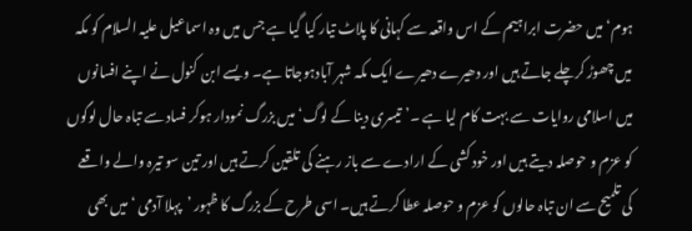ہوم‘ میں حضرت ابراہیم کے اس واقعہ سے کہانی کا پلاٹ تیار کیا گیا ہے جس میں وہ اسماعیل علیہ السلام کو مکہ میں چھوڑ کرچلے جاتے ہیں اور دھیرے دھیرے ایک مکہ شہر آبادہوجاتا ہے۔ ویسے ابن کنول نے اپنے افسانوں میں اسلامی روایات سے بہت کام لیا ہے ۔’تیسری دینا کے لوگ‘ میں بزرگ نمودار ہوکر فساد سے تباہ حال لوگوں کو عزم و حوصلہ دیتے ہیں اور خود کشی کے ارادے سے باز رہنے کی تلقین کرتے ہیں اور تین سو تیرہ والے واقعے کی تلمیح سے ان تباہ حالوں کو عزم و حوصلہ عطا کرتے ہیں۔ اسی طرح کے بزرگ کا ظہور ’پہلا آدمی ‘ میں بھی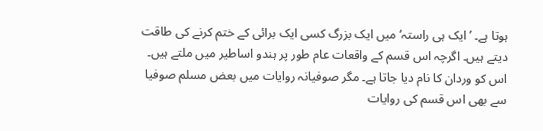ہوتا ہے۔ ’ایک ہی راستہ‘ میں ایک بزرگ کسی ایک برائی کے ختم کرنے کی طاقت دیتے ہیں۔ اگرچہ اس قسم کے واقعات عام طور پر ہندو اساطیر میں ملتے ہیں۔ اس کو وردان کا نام دیا جاتا ہے۔ مگر صوفیانہ روایات میں بعض مسلم صوفیا سے بھی اس قسم کی روایات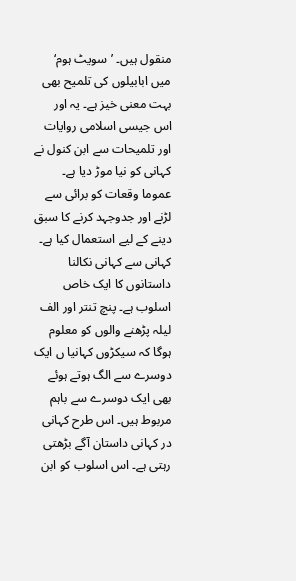منقول ہیں۔ ’سویٹ ہوم‘ میں ابابیلوں کی تلمیح بھی بہت معنی خیز ہے۔ یہ اور اس جیسی اسلامی روایات اور تلمیحات سے ابن کنول نے کہانی کو نیا موڑ دیا ہے۔ عموما وقعات کو برائی سے لڑنے اور جدوجہد کرنے کا سبق دینے کے لیے استعمال کیا ہے۔ کہانی سے کہانی نکالنا داستانوں کا ایک خاص اسلوب ہے۔ پنچ تنتر اور الف لیلہ پڑھنے والوں کو معلوم ہوگا کہ سیکڑوں کہانیا ں ایک دوسرے سے الگ ہوتے ہوئے بھی ایک دوسرے سے باہم مربوط ہیں۔ اس طرح کہانی در کہانی داستان آگے بڑھتی رہتی ہے۔ اس اسلوب کو ابن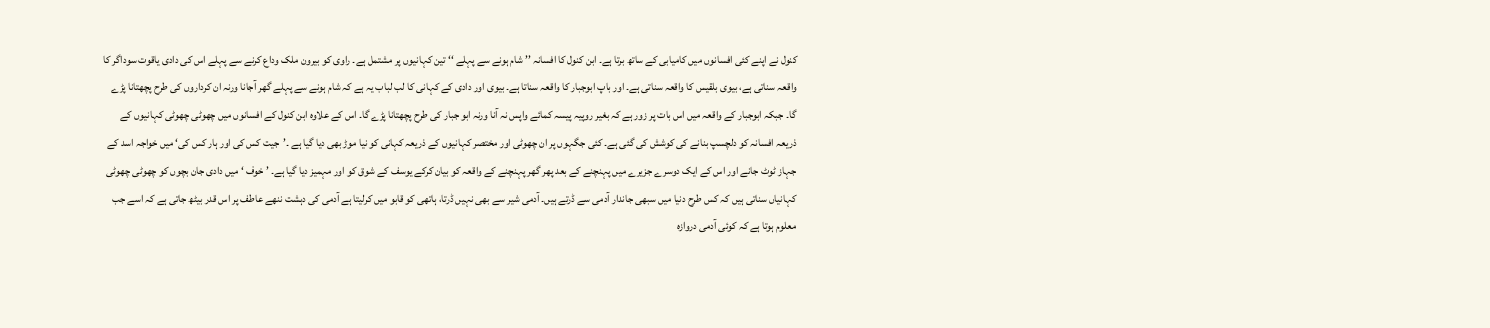کنول نے اپنے کئی افسانوں میں کامیابی کے ساتھ برتا ہے۔ ابن کنول کا افسانہ ’’ شام ہونے سے پہلے ‘‘ تین کہانیوں پر مشتمل ہے۔ راوی کو بیرون ملک وداع کرنے سے پہلے اس کی دادی یاقوت سوداگر کا واقعہ سناتی ہے، بیوی بلقیس کا واقعہ سناتی ہے۔ اور باپ ابوجبار کا واقعہ سناتا ہے۔ بیوی اور دادی کے کہانی کا لب لباب یہ ہے کہ شام ہونے سے پہلے گھر آجانا ورنہ ان کرداروں کی طرح پچھتانا پڑے گا۔ جبکہ ابوجبار کے واقعہ میں اس بات پر زور ہے کہ بغیر روپیہ پیسہ کمائے واپس نہ آنا ورنہ ابو جبار کی طرح پچھتانا پڑے گا۔ اس کے علاوہ ابن کنول کے افسانوں میں چھوٹی چھوٹی کہانیوں کے ذریعہ افسانہ کو دلچسپ بنانے کی کوشش کی گئی ہے۔ کئی جگہوں پر ان چھوٹی اور مختصر کہانیوں کے ذریعہ کہانی کو نیا موڑ بھی دیا گیا ہے ۔’جیت کس کی اور ہار کس کی‘ میں خواجہ اسد کے جہاز ٹوٹ جانے اور اس کے ایک دوسرے جزیرے میں پہنچنے کے بعد پھر گھر پہنچنے کے واقعہ کو بیان کرکے یوسف کے شوق کو اور مہمیز دیا گیا ہے۔ ’خوف ‘ میں دادی جان بچوں کو چھوٹی چھوٹی کہانیاں سناتی ہیں کہ کس طرح دنیا میں سبھی جاندار آدمی سے ڈرتے ہیں۔ آدمی شیر سے بھی نہیں ڈرتا، ہاتھی کو قابو میں کرلیتا ہے آدمی کی دہشت ننھے عاطف پر اس قدر بیٹھ جاتی ہے کہ اسے جب معلوم ہوتا ہے کہ کوئی آدمی دروازہ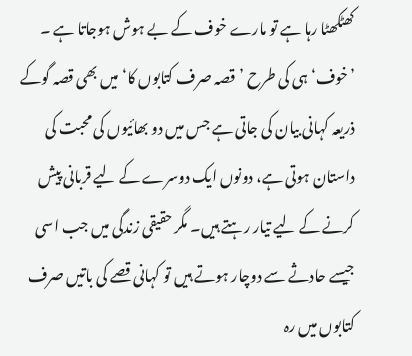کھٹکھٹا رہا ہے تو مارے خوف کے بے ہوش ہوجاتا ہے ۔ ’خوف‘ ہی کی طرح ’قصہ صرف کتابوں کا‘ میں بھی قصہ گوکے ذریعہ کہانی بیان کی جاتی ہے جس میں دو بھائیوں کی محبت کی داستان ہوتی ہے، دونوں ایک دوسرے کے لیے قربانی پیش کرنے کے لیے تیار رہتے ہیں۔ مگر حقیقی زندگی میں جب اسی جیسے حادثے سے دوچار ہوتے ہیں تو کہانی قصے کی باتیں صرف کتابوں میں رہ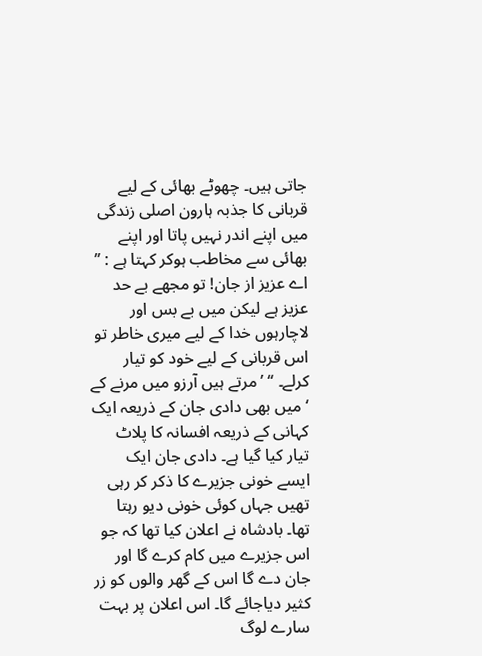جاتی ہیں۔ چھوٹے بھائی کے لیے قربانی کا جذبہ ہارون اصلی زندگی میں اپنے اندر نہیں پاتا اور اپنے بھائی سے مخاطب ہوکر کہتا ہے : ’’ اے عزیز از جان! تو مجھے بے حد عزیز ہے لیکن میں بے بس اور لاچارہوں خدا کے لیے میری خاطر تو اس قربانی کے لیے خود کو تیار کرلے۔ ‘‘ ’مرتے ہیں آرزو میں مرنے کے ‘ میں بھی دادی جان کے ذریعہ ایک کہانی کے ذریعہ افسانہ کا پلاٹ تیار کیا گیا ہے۔ دادی جان ایک ایسے خونی جزیرے کا ذکر کر رہی تھیں جہاں کوئی خونی دیو رہتا تھا۔ بادشاہ نے اعلان کیا تھا کہ جو اس جزیرے میں کام کرے گا اور جان دے گا اس کے گھر والوں کو زر کثیر دیاجائے گا۔ اس اعلان پر بہت سارے لوگ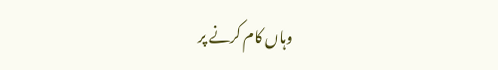وہاں کام کرنے پر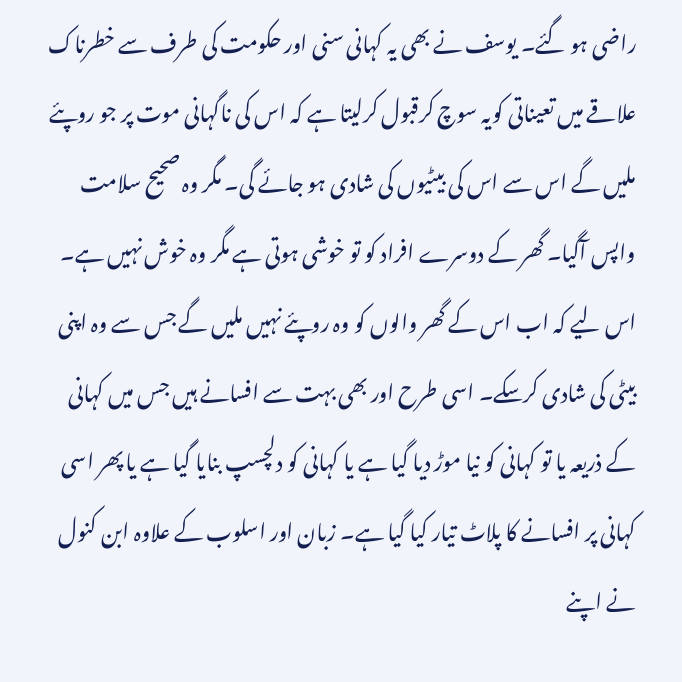راضی ہو گئے۔ یوسف نے بھی یہ کہانی سنی اور حکومت کی طرف سے خطرناک علاقے میں تعیناتی کویہ سوچ کرقبول کرلیتا ہے کہ اس کی ناگہانی موت پر جو روپئے ملیں گے اس سے اس کی بیٹیوں کی شادی ہو جائے گی۔ مگر وہ صحیح سلامت واپس آگیا۔ گھر کے دوسرے افراد کو تو خوشی ہوتی ہے مگر وہ خوش نہیں ہے۔ اس لیے کہ اب اس کے گھر والوں کو وہ روپئے نہیں ملیں گے جس سے وہ اپنی بیٹی کی شادی کرسکے۔ اسی طرح اور بھی بہت سے افسانے ہیں جس میں کہانی کے ذریعہ یا تو کہانی کو نیا موڑ دیا گیا ہے یا کہانی کو دلچسپ بنایا گیا ہے یا پھر اسی کہانی پر افسانے کا پلاٹ تیار کیا گیا ہے۔ زبان اور اسلوب کے علاوہ ابن کنول نے اپنے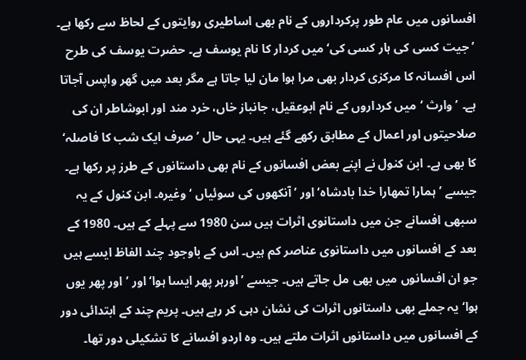افسانوں میں عام طور پرکرداروں کے نام بھی اساطیری روایتوں کے لحاظ سے رکھا ہے۔ ’ جیت کسی کی ہار کسی کی‘ میں کردار کا نام یوسف ہے۔ حضرت یوسف کی طرح اس افسانہ کا مرکزی کردار بھی مرا ہوا مان لیا جاتا ہے مگر بعد میں گھر واپس آجاتا ہے۔ ’وارث ‘میں کرداروں کے نام ابوعقیل، جانباز خاں، خرد مند اور ابوشاطر ان کی صلاحیتوں اور اعمال کے مطابق رکھے گئے ہیں۔ یہی حال ’صرف ایک شب کا فاصلہ‘ کا بھی ہے۔ ابن کنول نے اپنے بعض افسانوں کے نام بھی داستانوں کے طرز پر رکھا ہے۔ جیسے ’ہمارا تمھارا خدا بادشاہ‘ اور ’آنکھوں کی سوئیاں ‘ وغیرہ۔ ابن کنول کے یہ سبھی افسانے جن میں داستانوی اثرات ہیں سن 1980 سے پہلے کے ہیں۔ 1980 کے بعد کے افسانوں میں داستانوی عناصر کم ہیں۔ اس کے باوجود چند الفاظ ایسے ہیں جو ان افسانوں میں بھی مل جاتے ہیں۔ جیسے ’اورہر پھر ایسا ہوا‘ اور ’ اور پھر یوں ہوا‘ یہ جملے بھی داستانوں اثرات کی نشان دہی کر رہے ہیں۔ پریم چند کے ابتدائی دور کے افسانوں میں داستانوں اثرات ملتے ہیں۔ وہ اردو افسانے کا تشکیلی دور تھا۔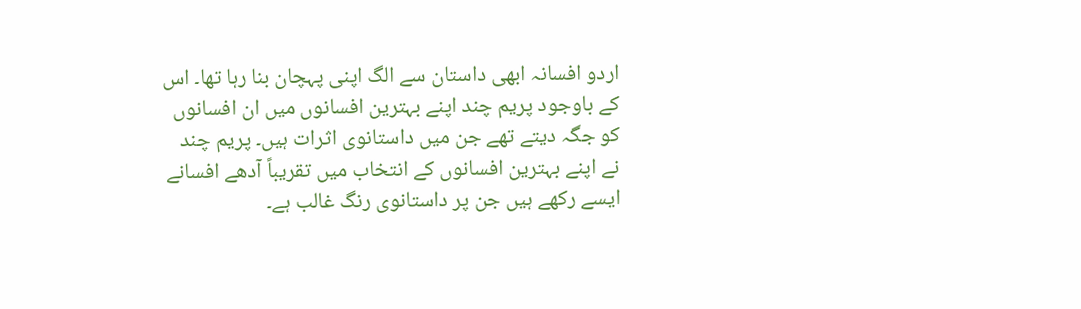اردو افسانہ ابھی داستان سے الگ اپنی پہچان بنا رہا تھا۔ اس کے باوجود پریم چند اپنے بہترین افسانوں میں ان افسانوں کو جگہ دیتے تھے جن میں داستانوی اثرات ہیں۔ پریم چند نے اپنے بہترین افسانوں کے انتخاب میں تقریباً آدھے افسانے ایسے رکھے ہیں جن پر داستانوی رنگ غالب ہے۔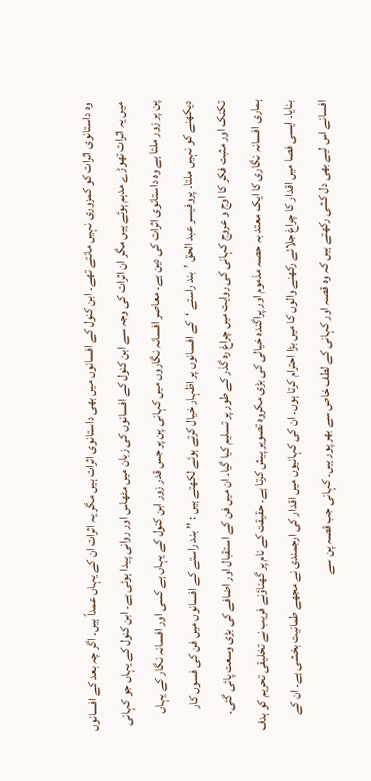وہ داستانوی اثرات کو کمزوری نہیں مانتے تھے۔ ابن کنول کے افسانوں میں بھی داستانوی اثرات ہیں مگر یہ اثرات ان کے یہاں عمداً ہیں۔ اگر چہ بعد کے افسانوں میں یہ اثرات تھوڑے مدہم ہوئے ہیں مگر ان اثرات کی وجہ سے ابن کنول کے افسانوں کی زبان میں مٹھاس اور روانی پیدا ہوئی ہے۔ ابن کنول کے یہاں جو کہانی پن پر زور ملتا ہے وہ داستانوی اثرات کی دین ہے۔ معاصر افسانہ نگاروں میں کہانی پن پر جس قدر زور ابن کنول کے یہاں ہے کسی اور افسانہ نگار کے یہاں دیکھنے کو نہیں ملتا۔ پروفیسر عبد الحق ’بند راستے ‘کے افسانوں پر اظہار خیال کرتے ہوئے لکھتے ہیں : ’’ بند راستے کے افسانوں میں فن کی فسوں کار تکنک اور مثبت فکر کا اوج و عروج کہانی کی روایت میں چراغ رہ گذر کے طور پر تسلیم کیا گیا۔ ان میں فن کے استقبال اور اضافے کی بڑی وسعت پائی گئی۔ ہماری افسانہ نگاری کا ایک معتد بہ حصہ مذموم اور پراگندہ خیالی کی بڑی مکروہ تصویر پیش کرتا ہے۔ حقیقت کے نام پر گھناؤنے فریب نے تخلیقی تحریم کو ہدف بنایا۔ ایسی فصا میں اقدار کا چراغ جلائے رکھنے والوں کا میں بڑا احترام کرتا ہوں۔ ان کی کہانیوں میں اقدار کی ارجمندی نے مجھے طمانیت بخشی ہے۔ ان کے افسانے اس لیے بھی دل کشی رکھتے ہیں کہ وہ قصہ اور کہانی کے لطف خاص سے بھر پور ہیں۔ کہانی جب قصہ پن سے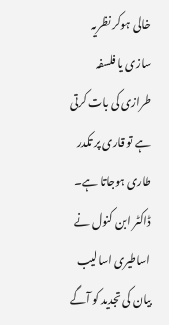خالی ہوکر نظریہ سازی یا فلسفہ طرازی کی بات کرتی ہے تو قاری پر تکدر طاری ہوجاتا ہے۔ ڈاکٹر ابن کنول نے اساطیری اسالیب بیان کی تجدید کو آگے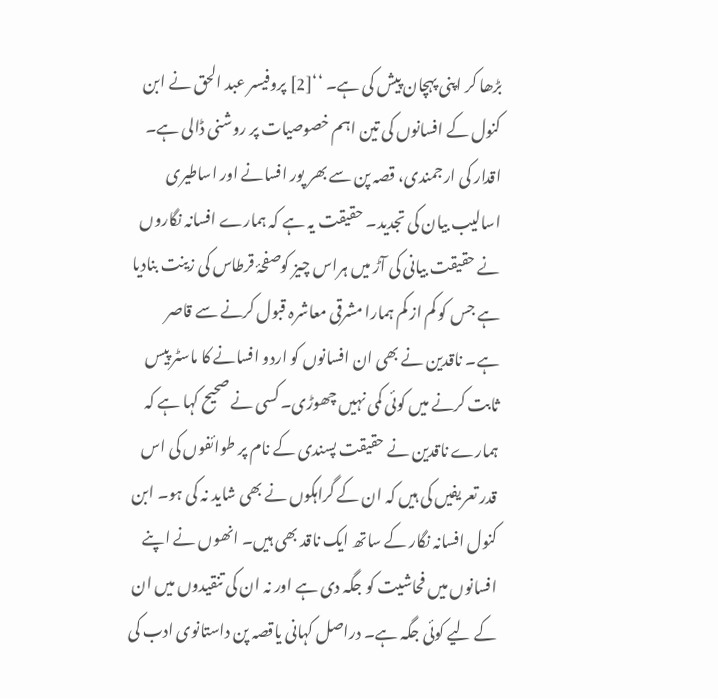بڑھا کر اپنی پہچان پیش کی ہے۔ ‘‘[2] پروفیسر عبد الحق نے ابن کنول کے افسانوں کی تین اہم خصوصیات پر روشنی ڈالی ہے۔ اقدار کی ارجمندی، قصہ پن سے بھر پور افسانے اور اساطیری اسالیب بیان کی تجدید۔ حقیقت یہ ہے کہ ہمارے افسانہ نگاروں نے حقیقت بیانی کی آڑ میں ہراس چیز کوصفحۂ قرطاس کی زینت بنادیا ہے جس کو کم از کم ہمارا مشرقی معاشرہ قبول کرنے سے قاصر ہے۔ ناقدین نے بھی ان افسانوں کو اردو افسانے کا ماسٹر پیس ثابت کرنے میں کوئی کمی نہیں چھوڑی۔ کسی نے صحیح کہا ہے کہ ہمارے ناقدین نے حقیقت پسندی کے نام پر طوائفوں کی اس قدر تعریفیں کی ہیں کہ ان کے گراہکوں نے بھی شاید نہ کی ہو۔ ابن کنول افسانہ نگار کے ساتھ ایک ناقد بھی ہیں۔ انھوں نے اپنے افسانوں میں فحاشیت کو جگہ دی ہے اور نہ ان کی تنقیدوں میں ان کے لیے کوئی جگہ ہے۔ دراصل کہانی یاقصہ پن داستانوی ادب کی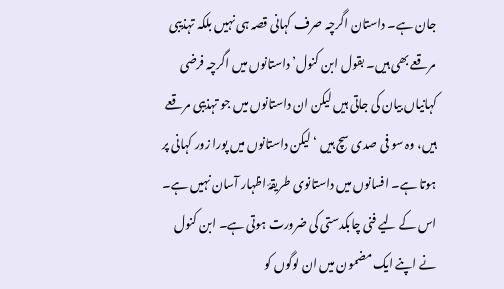جان ہے۔ داستان اگرچہ صرف کہانی قصہ ہی نہیں بلکہ تہذیبی مرقعے بھی ہیں۔ بقول ابن کنول’ داستانوں میں اگرچہ فرضی کہانیاں بیان کی جاتی ہیں لیکن ان داستانوں میں جو تہذیبی مرقعے ہیں، وہ سو فی صدی سچ ہیں ‘ لیکن داستانوں میں پورا زور کہانی پر ہوتا ہے۔ افسانوں میں داستانوی طریقۂ اظہار آسان نہیں ہے۔ اس کے لیے فنی چابکدستی کی ضرورت ہوتی ہے۔ ابن کنول نے اپنے ایک مضمون میں ان لوگوں کو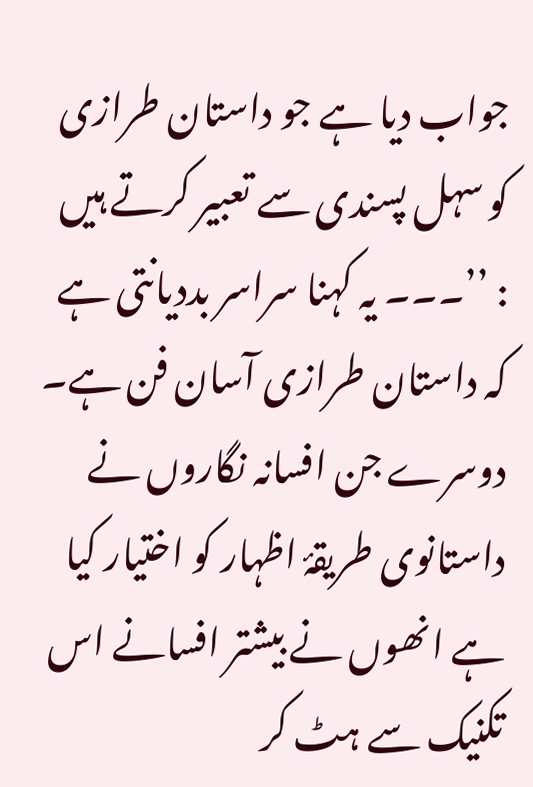جواب دیا ہے جو داستان طرازی کو سہل پسندی سے تعبیر کرتے ہیں : ’’۔۔۔ یہ کہنا سراسر بددیانتی ہے کہ داستان طرازی آسان فن ہے۔ دوسرے جن افسانہ نگاروں نے داستانوی طریقۂ اظہار کو اختیار کیا ہے انھوں نے بیشتر افسانے اس تکنیک سے ہٹ کر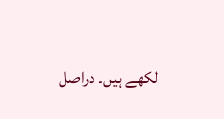لکھے ہیں۔ دراصل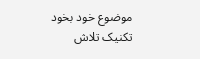موضوع خود بخود تکنیک تلاش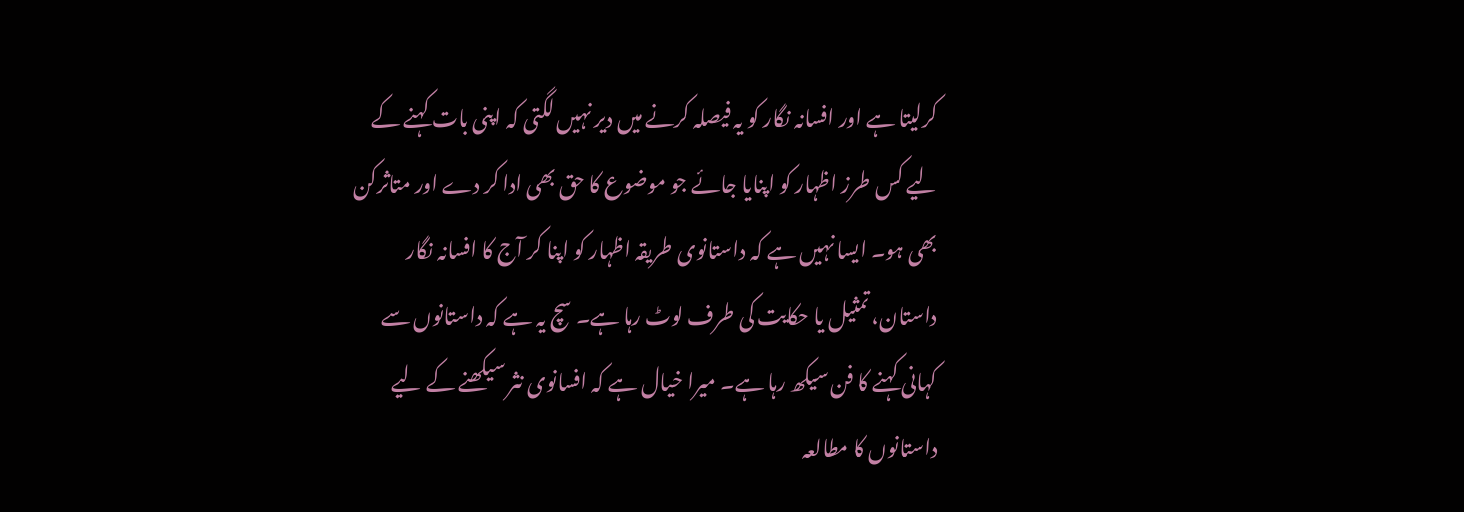کرلیتا ہے اور افسانہ نگار کو یہ فیصلہ کرنے میں دیر نہیں لگتی کہ اپنی بات کہنے کے لیے کس طرز اظہار کو اپنایا جائے جو موضوع کا حق بھی ادا کر دے اور متاثرکن بھی ہو۔ ایسا نہیں ہے کہ داستانوی طریقہ اظہار کو اپنا کر آج کا افسانہ نگار داستان، تمثیل یا حکایت کی طرف لوٹ رہا ہے۔ سچ یہ ہے کہ داستانوں سے کہانی کہنے کا فن سیکھ رہا ہے۔ میرا خیال ہے کہ افسانوی نثر سیکھنے کے لیے داستانوں کا مطالعہ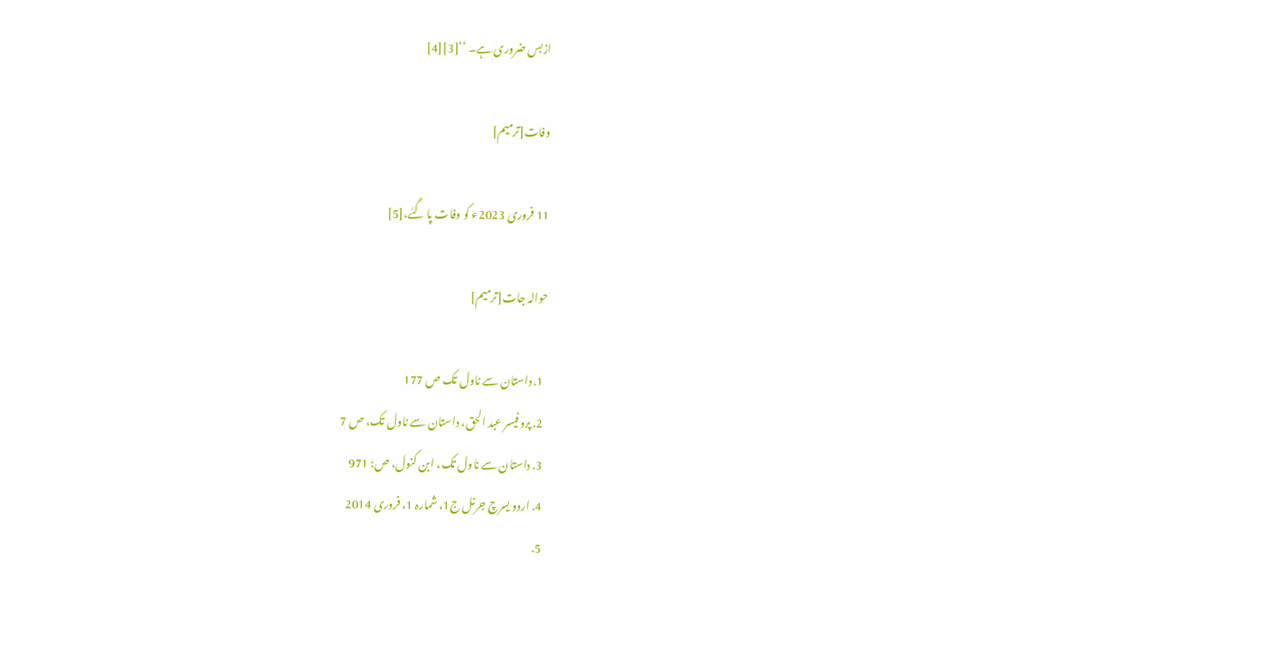ازبس ضروری ہے۔ ‘‘[3][4]

وفات[ترمیم]

11 فروری 2023ء کو وفات پا گئے،[5]

حوالہ جات[ترمیم]

  1. داستان سے ناول تک ص 177
  2. پروفیسر عبد الحق، داستان سے ناول تک، ص 7
  3. داستان سے ناول تک، ابن کنول، ص: 971
  4. اردو یسرچ جرنل ج1، شمارہ 1، فروری 2014
  5.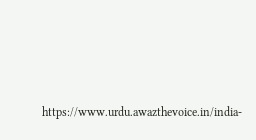https://www.urdu.awazthevoice.in/india-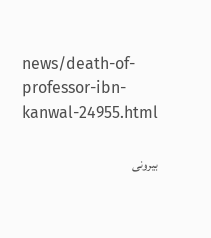news/death-of-professor-ibn-kanwal-24955.html

بیرونی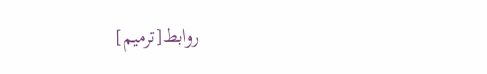روابط[ترمیم]